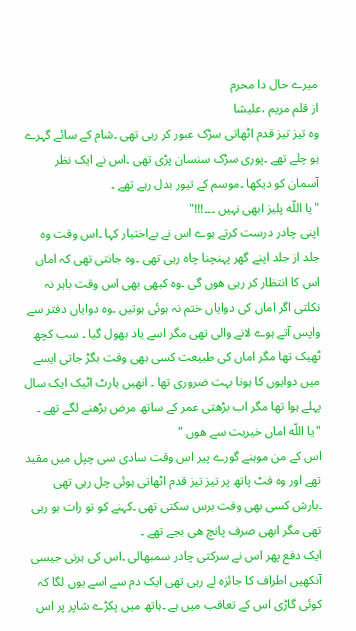میرے حال دا محرم
از قلم مریم ،علیشا
وہ تیز تیز قدم اٹھاتی سڑک عبور کر رہی تھی ۔شام کے سائے گہرے ہو چلے تھے ۔پوری سڑک سنسان پڑی تھی ۔اس نے ایک نظر آسمان کو دیکھا ۔موسم کے تیور بدل رہے تھے ۔
"یا اللّه پلیز ابھی نہیں ۔۔۔!!!"
اپنی چادر درست کرتے ہوے اس نے بےاختیار کہا ۔اس وقت وہ جلد از جلد اپنے گھر پہنچنا چاہ رہی تھی ۔وہ جانتی تھی کہ اماں اس کا انتظار کر رہی ھوں گی ۔وہ کبھی بھی اس وقت باہر نہ نکلتی اگر اماں کی دوایاں ختم نہ ہوئی ہوتیں ۔وہ دوایاں دفتر سے واپس آتے ہوے لانے والی تھی مگر اسے یاد بھول گیا ۔ سب کچھ ٹھیک تھا مگر اماں کی طبیعت کسی بھی وقت بگڑ جاتی ایسے میں دوایوں کا ہونا بہت ضروری تھا ۔ انھیں ہارٹ اٹیک ایک سال پہلے ہوا تھا مگر اب بڑھتی عمر کے ساتھ مرض بڑھنے لگے تھے ۔
"یا اللّه اماں خیریت سے ھوں "
اس کے من موہنے گورے پیر اس وقت سادی سی چپل میں مقید تھے اور وہ فٹ پاتھ پر تیز تیز قدم اٹھاتی ہوئی چل رہی تھی ۔بارش کسی بھی وقت برس سکتی تھی ۔کہنے کو تو رات ہو رہی تھی مگر ابھی صرف پانچ ھی بجے تھے ۔
ایک دفع پھر اس نے سرکتی چادر سمبھالی ۔اس کی ہرنی جیسی آنکھیں اطراف کا جائزہ لے رہی تھی ایک دم سے اسے یوں لگا کہ کوئی گاڑی اس کے تعاقب میں ہے ۔ہاتھ میں پکڑے شاپر پر اس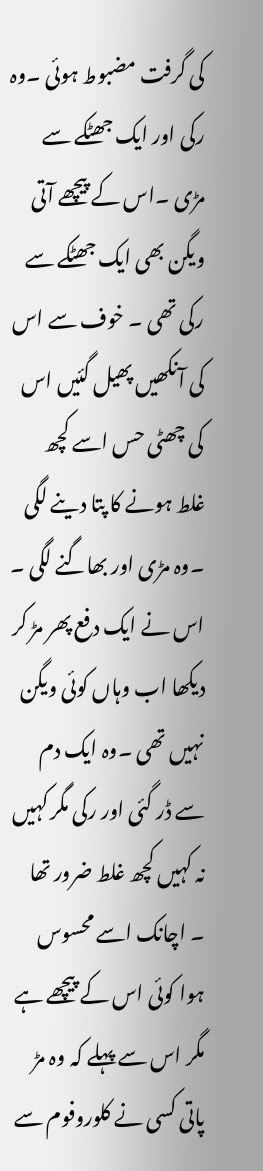کی گرفت مضبوط ہوئی ۔وہ رکی اور ایک جھٹکے سے مڑی ۔اس کے پیچھے آتی ویگن بھی ایک جھٹکے سے رکی تھی ۔ خوف سے اس کی آنکھیں پھیل گئیں اس کی چھٹی حس اسے کچھ غلط ہونے کا پتا دینے لگی ۔وہ مڑی اور بھاگنے لگی ۔ اس نے ایک دفع پھر مڑ کر دیکھا اب وہاں کوئی ویگن نہیں تھی ۔وہ ایک دم سے ڈر گئی اور رکی مگر کہیں نہ کہیں کچھ غلط ضرور تھا ۔ اچانک اسے محسوس ہوا کوئی اس کے پیچھے ہے مگر اس سے پہلے کہ وہ مڑ پاتی کسی نے کلوروفوم سے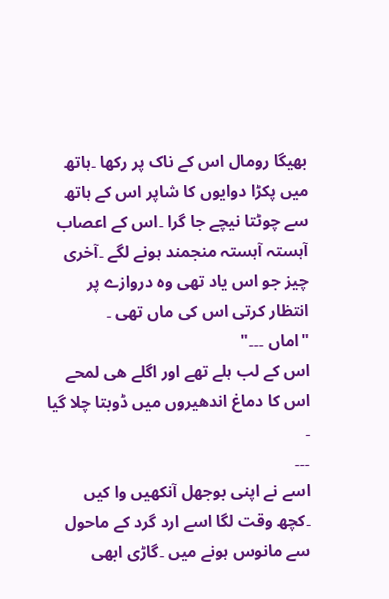بھیگا رومال اس کے ناک پر رکھا ۔ہاتھ میں پکڑا دوایوں کا شاپر اس کے ہاتھ سے چوٹتا نیچے جا گرا ۔اس کے اعصاب آہستہ آہستہ منجمند ہونے لگے ۔آخری چیز جو اس یاد تھی وہ دروازے پر انتظار کرتی اس کی ماں تھی ۔
"اماں ۔۔۔"
اس کے لب ہلے تھے اور اگلے ھی لمحے اس کا دماغ اندھیروں میں ڈوبتا چلا گیا ۔
۔۔۔
اسے نے اپنی بوجھل آنکھیں وا کیں ۔کچھ وقت لگا اسے ارد گرد کے ماحول سے مانوس ہونے میں ۔گاڑی ابھی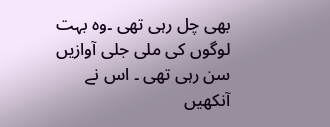بھی چل رہی تھی ۔وہ بہت لوگوں کی ملی جلی آوازیں سن رہی تھی ۔ اس نے آنکھیں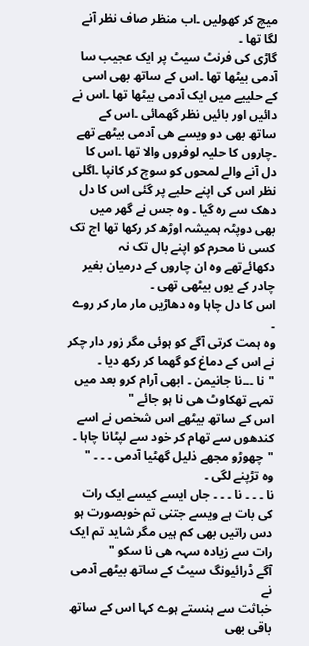میچ کر کھولیں ۔اب منظر صاف نظر آنے لگا تھا ۔
گاڑی کی فرنٹ سیٹ پر ایک عجیب سا آدمی بیٹھا تھا ۔اس کے ساتھ بھی اسی کے حلییے میں ایک آدمی بیٹھا تھا ۔اس نے دائیں اور بائیں نظر گھمائی ۔اس کے ساتھ بھی دو ویسے ھی آدمی بیٹھے تھے ۔چاروں کا حلیہ لوفروں والا تھا ۔اس کا دل آنے والے لمحوں کو سوچ کر کانپا ۔اگلی نظر اس کی اپنے حلیے پر گئی اس کا دل دھک سے رہ گیا ۔ وہ جس نے گھر میں بھی دوپٹہ ہمیشہ اوڑھ کر رکھا تھا اج تک کسی نا محرم کو اپنے بال تک نہ دکھائےتھے وہ ان چاروں کے درمیان بغیر چادر کے یوں بیٹھی تھی ۔
اس کا دل چاہا وہ دھاڑیں مار مار کر روے ۔
وہ ہمت کرتی آگے کو ہوئی مگر زور دار چکر نے اس کے دماغ کو گھما کر رکھ دیا ۔
"نا ۔۔۔نا جانیمن ۔ ابھی آرام کرو بعد میں تمہے تھکاوٹ ھی نا ہو جائے "
اس کے ساتھ بیٹھے اس شخص نے اسے کندھوں سے تھام کر خود سے لپٹانا چاہا ۔
"چھوڑو مجھے ذلیل گھٹیا آدمی ۔ ۔ ۔ "
وہ تڑپنے لگی ۔
نا ۔ ۔ ۔ نا ۔ ۔ ۔ جاں ایسے کیسے ایک رات کی بات ہے ویسے جتنی تم خوبصورت ہو دس راتیں بھی کم ہیں مگر شاید تم ایک رات سے زیادہ سہہ ھی نا سکو "
آگے ڈرائیونگ سیٹ کے ساتھ بیٹھے آدمی نے
خباثت سے ہنستے ہوے کہا اس کے ساتھ باقی بھی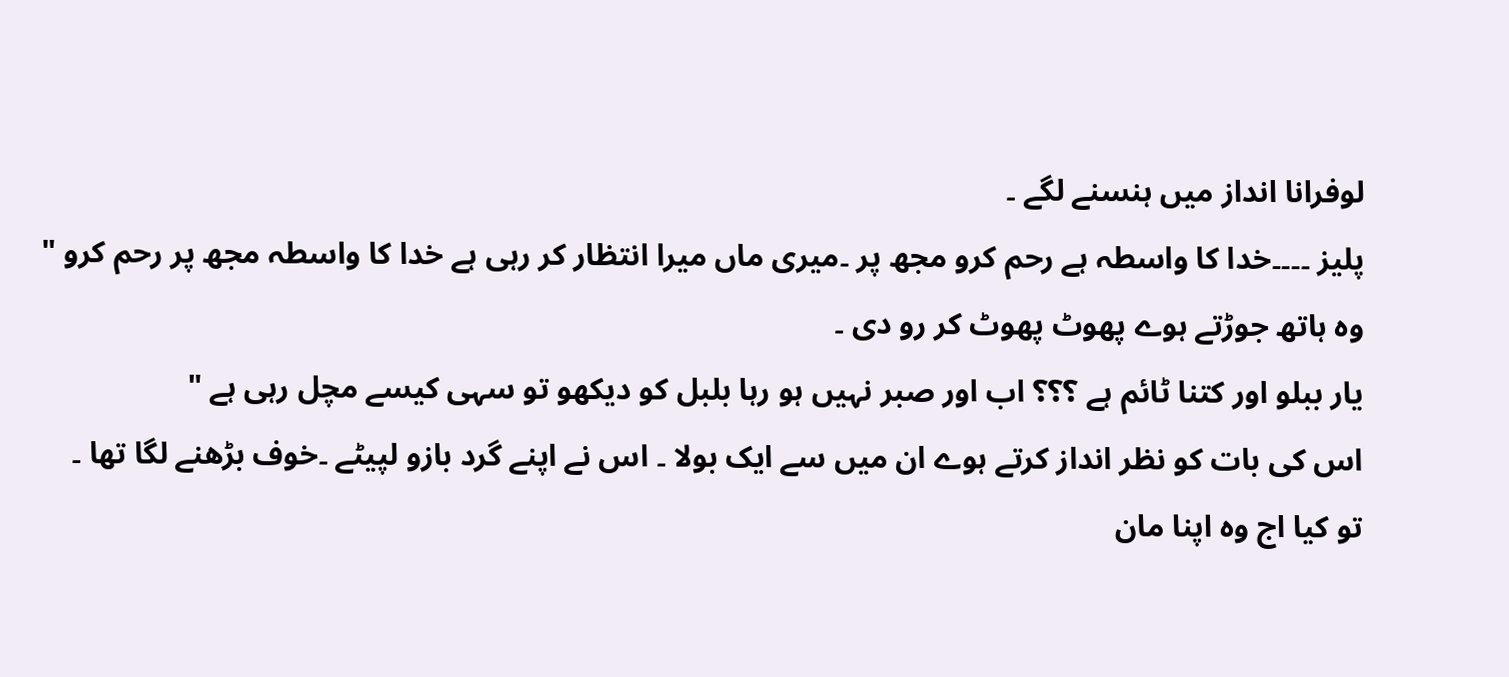لوفرانا انداز میں ہنسنے لگے ۔
پلیز ۔۔۔۔خدا کا واسطہ ہے رحم کرو مجھ پر ۔میری ماں میرا انتظار کر رہی ہے خدا کا واسطہ مجھ پر رحم کرو "
وہ ہاتھ جوڑتے ہوے پھوٹ پھوٹ کر رو دی ۔
یار ببلو اور کتنا ٹائم ہے ؟؟؟ اب اور صبر نہیں ہو رہا بلبل کو دیکھو تو سہی کیسے مچل رہی ہے "
اس کی بات کو نظر انداز کرتے ہوے ان میں سے ایک بولا ۔ اس نے اپنے گرد بازو لپیٹے ۔خوف بڑھنے لگا تھا ۔
تو کیا اج وہ اپنا مان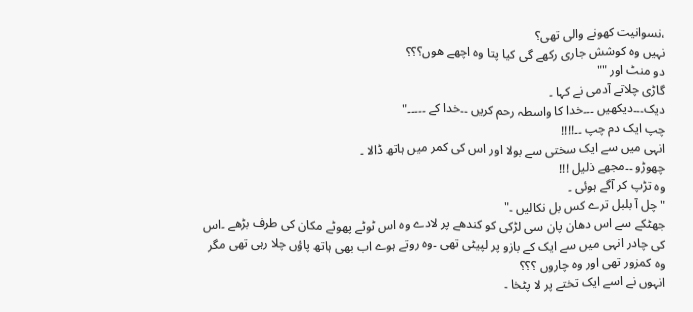،نسوانیت کھونے والی تھی؟
نہیں وہ کوشش جاری رکھے گی کیا پتا وہ اچھے ھوں؟؟؟
دو منٹ اور ""
گاڑی چلاتے آدمی نے کہا ۔
دیک۔۔۔دیکھیں ۔۔۔خدا کا واسطہ رحم کریں ۔۔خدا کے ۔۔۔۔۔"
چپ ایک دم چپ ۔۔!!!!
انہی میں سے ایک سختی سے بولا اور اس کی کمر میں ہاتھ ڈالا ۔
چھوڑو ۔۔مجھے ذلیل !!!
وہ تڑپ کر آگے ہوئی ۔
"چل آ بلبل ترے کس بل نکالیں ۔"
جھٹکے سے اس دھان پان سی لڑکی کو کندھے پر لادے وہ اس ٹوٹے پھوٹے مکان کی طرف بڑھے ۔اس کی چادر انہی میں سے ایک کے بازو پر لپیٹی تھی ۔وہ روتے ہوے اب بھی ہاتھ پاؤں چلا رہی تھی مگر وہ کمزور تھی اور وہ چاروں ؟؟؟
انہوں نے اسے ایک تختے پر لا پٹخا ۔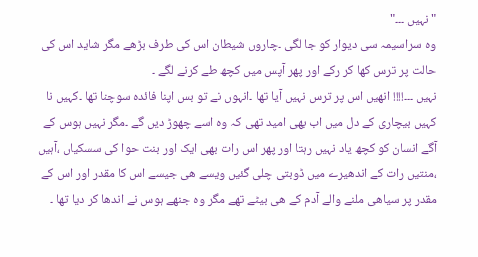"نہیں ۔۔۔"
وہ سراسیمہ سی دیوار کو جا لگی ۔چاروں شیطان اس کی طرف بڑھے مگر شاید اس کی حالت پر ترس کھا کر رکے اور پھر آپس میں کچھ طے کرنے لگے ۔
نہیں ۔۔۔!!!! انھیں اس پر ترس نہیں آیا تھا ۔انہوں نے تو بس اپنا فائدہ سوچنا تھا ۔کہیں نا کہیں بیچاری کے دل میں اب بھی امید تھی کہ وہ اسے چھوڑ دیں گے ۔مگر نہیں ہوس کے آگے انسان کو کچھ یاد نہیں رہتا اور پھر اس رات بھی ایک اور بنت حوا کی سسکیاں ،آہیں ،منتیں رات کے اندھیرے میں ڈوبتی چلی گئیں ویسے ھی جیسے اس کا مقدر اور اس کے مقدر پر سیاھی ملنے والے آدم کے ھی بیٹے تھے مگر وہ جنھے ہوس نے اندھا کر دیا تھا ۔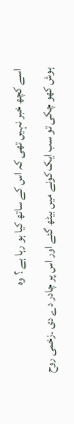اسے کچھ خبر نہیں تھی کہ اس کے ساتھ کیا ہو رہا ہے ؟ وہ
ہوش کھو چکی تو سب ایک کونے میں بیٹھ گئے اور اس پر چادر دے دی ۔زخمی روح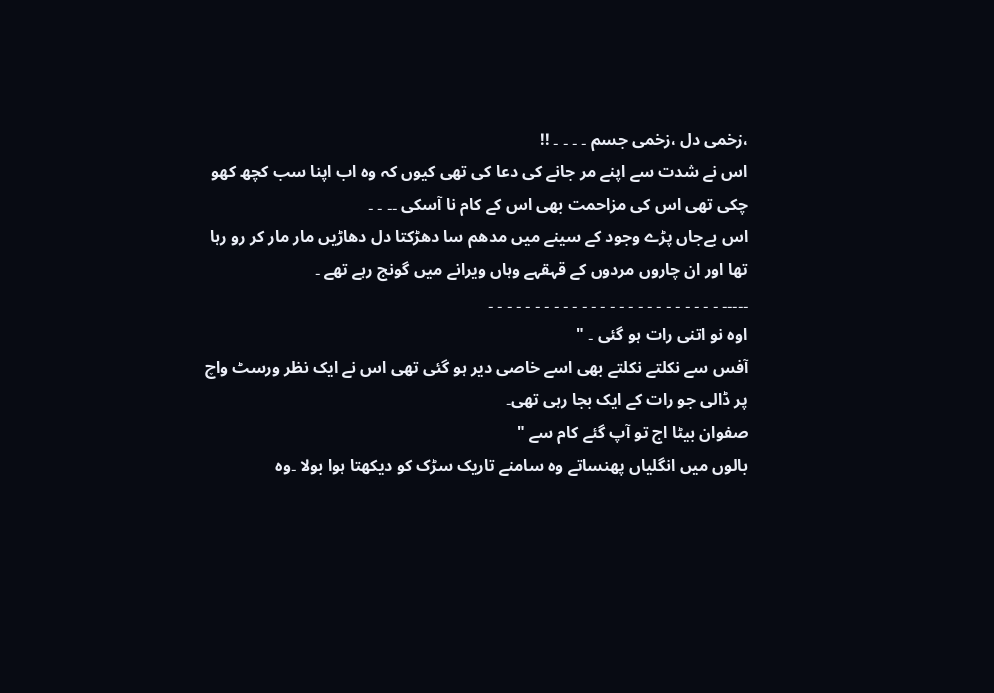،زخمی دل ،زخمی جسم ۔ ۔ ۔ ۔ !!
اس نے شدت سے اپنے مر جانے کی دعا کی تھی کیوں کہ وہ اب اپنا سب کچھ کھو چکی تھی اس کی مزاحمت بھی اس کے کام نا آسکی ۔۔ ۔ ۔
اس بےجاں پڑے وجود کے سینے میں مدھم سا دھڑکتا دل دھاڑیں مار مار کر رو رہا تھا اور ان چاروں مردوں کے قہقہے وہاں ویرانے میں گونج رہے تھے ۔
۔۔۔۔۔ ۔ ۔ ۔ ۔ ۔ ۔ ۔ ۔ ۔ ۔ ۔ ۔ ۔ ۔ ۔ ۔ ۔ ۔ ۔ ۔ ۔ ۔ ۔ ۔ ۔
اوہ نو اتنی رات ہو گئی ۔ "
آفس سے نکلتے نکلتے بھی اسے خاصی دیر ہو گئی تھی اس نے ایک نظر ورسٹ واچ پر ڈالی جو رات کے ایک بجا رہی تھی۔
صفوان بیٹا اج تو آپ گئے کام سے "
بالوں میں انگلیاں پھنساتے وہ سامنے تاریک سڑک کو دیکھتا ہوا بولا ۔وہ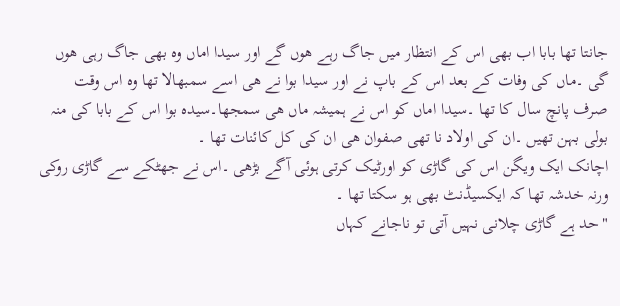جانتا تھا بابا اب بھی اس کے انتظار میں جاگ رہے ھوں گے اور سیدا اماں وہ بھی جاگ رہی ھوں گی ۔ماں کی وفات کے بعد اس کے باپ نے اور سیدا بوا نے ھی اسے سمبھالا تھا وہ اس وقت صرف پانچ سال کا تھا ۔سیدا اماں کو اس نے ہمیشہ ماں ھی سمجھا۔سیدہ بوا اس کے بابا کی منہ بولی بہن تھیں ۔ان کی اولاد نا تھی صفوان ھی ان کی کل کائنات تھا ۔
اچانک ایک ویگن اس کی گاڑی کو اورٹیک کرتی ہوئی آگے بڑھی ۔اس نے جھٹکے سے گاڑی روکی ورنہ خدشہ تھا کہ ایکسیڈنٹ بھی ہو سکتا تھا ۔
"حد ہے گاڑی چلانی نہیں آتی تو ناجانے کہاں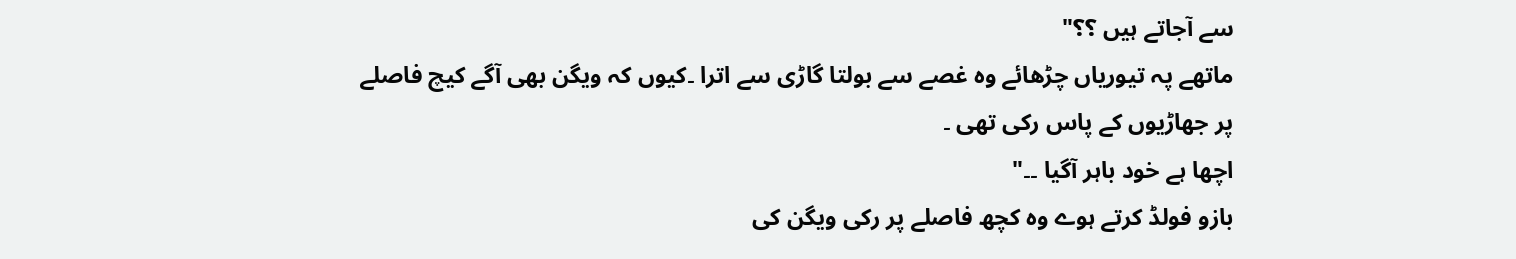سے آجاتے ہیں ؟؟"
ماتھے پہ تیوریاں چڑھائے وہ غصے سے بولتا گاڑی سے اترا ۔کیوں کہ ویگن بھی آگے کیچ فاصلے پر جھاڑیوں کے پاس رکی تھی ۔
اچھا ہے خود باہر آگیا ۔۔"
بازو فولڈ کرتے ہوے وہ کچھ فاصلے پر رکی ویگن کی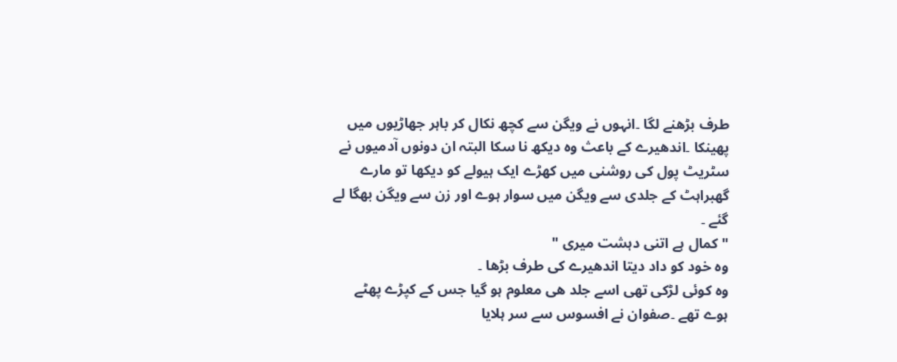طرف بڑھنے لگا ۔انہوں نے ویگن سے کچھ نکال کر باہر جھاڑیوں میں پھینکا ۔اندھیرے کے باعث وہ دیکھ نا سکا البتہ ان دونوں آدمیوں نے سٹریٹ پول کی روشنی میں کھڑے ایک ہیولے کو دیکھا تو مارے گھبراہٹ کے جلدی سے ویگن میں سوار ہوے اور زن سے ویگن بھگا لے گئے ۔
"کمال ہے اتنی دہشت میری "
وہ خود کو داد دیتا اندھیرے کی طرف بڑھا ۔
وہ کوئی لڑکی تھی اسے جلد ھی معلوم ہو گیا جس کے کپڑے پھٹے ہوے تھے ۔صفوان نے افسوس سے سر ہلایا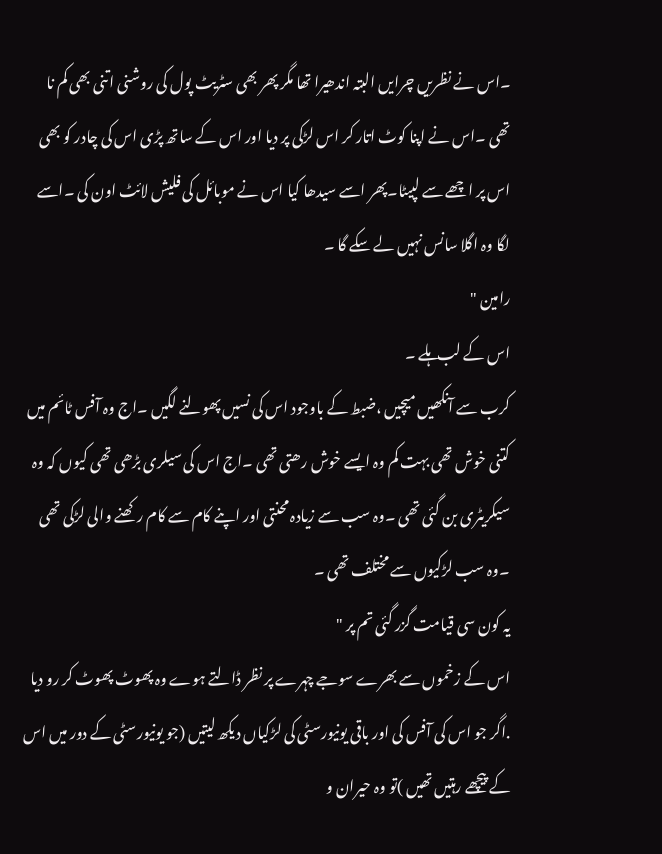۔اس نے نظریں چرایں البتہ اندھیرا تھا مگر پھر بھی سٹریٹ پول کی روشنی اتنی بھی کم نا تھی ۔اس نے اپنا کوٹ اتار کر اس لڑکی پر دیا اور اس کے ساتھ پڑی اس کی چادر کو بھی اس پر اچھے سے لپیٹا۔پھر اسے سیدھا کیا اس نے موبائل کی فلیش لائٹ اون کی ۔اسے لگا وہ اگلا سانس نہیں لے سکے گا ۔
رامین "
اس کے لب ہلے ۔
کرب سے آنکھیں میچیں ،ضبط کے باوجود اس کی نسیں پھولنے لگیں ۔اج وہ آفس ٹائم میں کتنی خوش تھی بہت کم وہ ایسے خوش رھتی تھی ۔اج اس کی سیلری بڑھی تھی کیوں کہ وہ سیکریٹری بن گئی تھی ۔وہ سب سے زیادہ محنتی اور اپنے کام سے کام رکھنے والی لڑکی تھی ۔وہ سب لڑکیوں سے مختلف تھی ۔
یہ کون سی قیامت گزر گئی تم پر "
اس کے زخموں سے بھرے سوجے چہرے پر نظر ڈالتے ہوے وہ پھوٹ پھوٹ کر رو دیا .اگر جو اس کی آفس کی اور باقی یونیورسٹی کی لڑکیاں دیکھ لیتیں (جو یونیورسٹی کے دور میں اس کے پیچھے رہتیں تھیں )تو وہ حیران و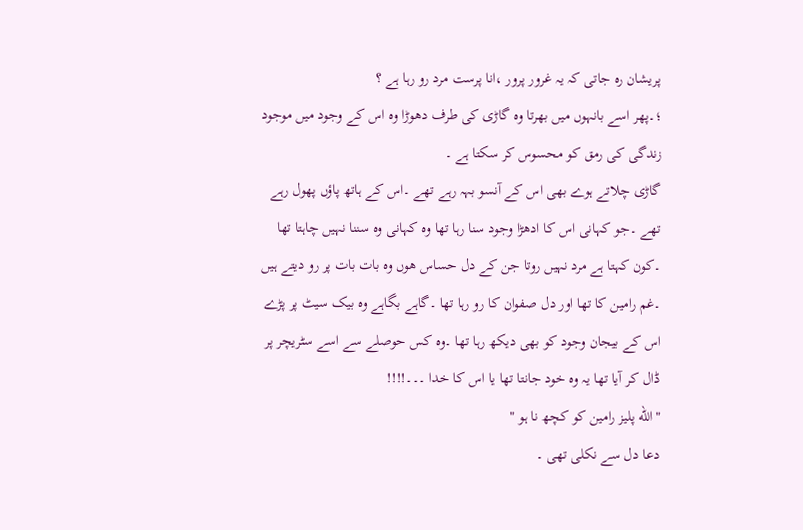پریشان رہ جاتی کہ یہ غرور پرور ،انا پرست مرد رو رہا ہے ؟
؛۔پھر اسے بانہوں میں بھرتا وہ گاڑی کی طرف دھوڑا وہ اس کے وجود میں موجود زندگی کی رمق کو محسوس کر سکتا ہے ۔
گاڑی چلاتے ہوے بھی اس کے آنسو بہہ رہے تھے ۔اس کے ہاتھ پاؤں پھول رہے تھے ۔جو کہانی اس کا ادھڑا وجود سنا رہا تھا وہ کہانی وہ سننا نہیں چاہتا تھا ۔کون کہتا ہے مرد نہیں روتا جن کے دل حساس ھوں وہ بات بات پر رو دیتے ہیں ۔غم رامین کا تھا اور دل صفوان کا رو رہا تھا ۔گاہے بگاہے وہ بیک سیٹ پر پڑے اس کے بیجان وجود کو بھی دیکھ رہا تھا ۔وہ کس حوصلے سے اسے سٹریچر پر ڈال کر آیا تھا یہ وہ خود جانتا تھا یا اس کا خدا ۔۔۔!!!!
"اللّه پلیز رامین کو کچھ نا ہو "
دعا دل سے نکلی تھی ۔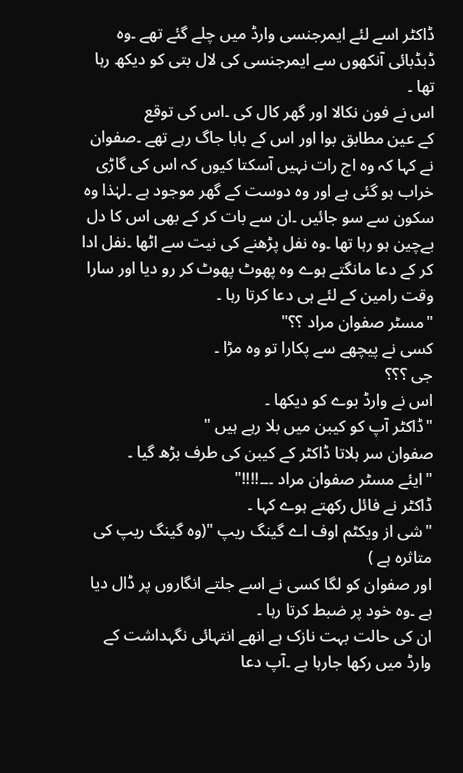ڈاکٹر اسے لئے ایمرجنسی وارڈ میں چلے گئے تھے ۔وہ ڈبڈبائی آنکھوں سے ایمرجنسی کی لال بتی کو دیکھ رہا تھا ۔
اس نے فون نکالا اور گھر کال کی ۔اس کی توقع
کے عین مطابق بوا اور اس کے بابا جاگ رہے تھے ۔صفوان نے کہا کہ وہ اج رات نہیں آسکتا کیوں کہ اس کی گاڑی خراب ہو گئی ہے اور وہ دوست کے گھر موجود ہے ۔لہٰذا وہ سکون سے سو جائیں ۔ان سے بات کر کے بھی اس کا دل بےچین ہو رہا تھا ۔وہ نفل پڑھنے کی نیت سے اٹھا ۔نفل ادا کر کے دعا مانگتے ہوے وہ پھوٹ پھوٹ کر رو دیا اور سارا وقت رامین کے لئے ہی دعا کرتا رہا ۔
"مسٹر صفوان مراد ؟؟"
کسی نے پیچھے سے پکارا تو وہ مڑا ۔
جی ؟؟؟
اس نے وارڈ بوے کو دیکھا ۔
"ڈاکٹر آپ کو کیبن میں بلا رہے ہیں "
صفوان سر ہلاتا ڈاکٹر کے کیبن کی طرف بڑھ گیا ۔
"ایئے مسٹر صفوان مراد ۔۔۔!!!!"
ڈاکٹر نے فائل رکھتے ہوے کہا ۔
"شی از ویکٹم اوف اے گینگ ریپ "(وہ گینگ ریپ کی متاثرہ ہے )
اور صفوان کو لگا کسی نے اسے جلتے انگاروں پر ڈال دیا ہے ۔وہ خود پر ضبط کرتا رہا ۔
ان کی حالت بہت نازک ہے انھے انتہائی نگہداشت کے وارڈ میں رکھا جارہا ہے ۔آپ دعا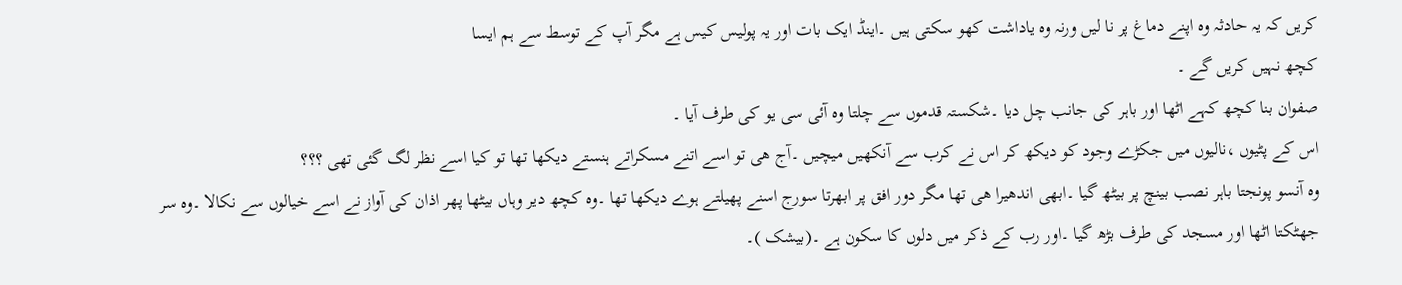کریں کہ یہ حادثہ وہ اپنے دماغ پر نا لیں ورنہ وہ یاداشت کھو سکتی ہیں ۔اینڈ ایک بات اور یہ پولیس کیس ہے مگر آپ کے توسط سے ہم ایسا
کچھ نہیں کریں گے ۔
صفوان بنا کچھ کہے اٹھا اور باہر کی جانب چل دیا ۔شکستہ قدموں سے چلتا وہ آئی سی یو کی طرف آیا ۔
اس کے پٹیوں ،نالیوں میں جکڑے وجود کو دیکھ کر اس نے کرب سے آنکھیں میچیں ۔آج ھی تو اسے اتنے مسکراتے ہنستے دیکھا تھا تو کیا اسے نظر لگ گئی تھی ؟؟؟
وہ آنسو پونجتا باہر نصب بینچ پر بیٹھ گیا ۔ابھی اندھیرا ھی تھا مگر دور افق پر ابھرتا سورج اسنے پھیلتے ہوے دیکھا تھا ۔وہ کچھ دیر وہاں بیٹھا پھر اذان کی آواز نے اسے خیالوں سے نکالا ۔وہ سر جھٹکتا اٹھا اور مسجد کی طرف بڑھ گیا ۔اور رب کے ذکر میں دلوں کا سکون ہے ۔(بیشک )۔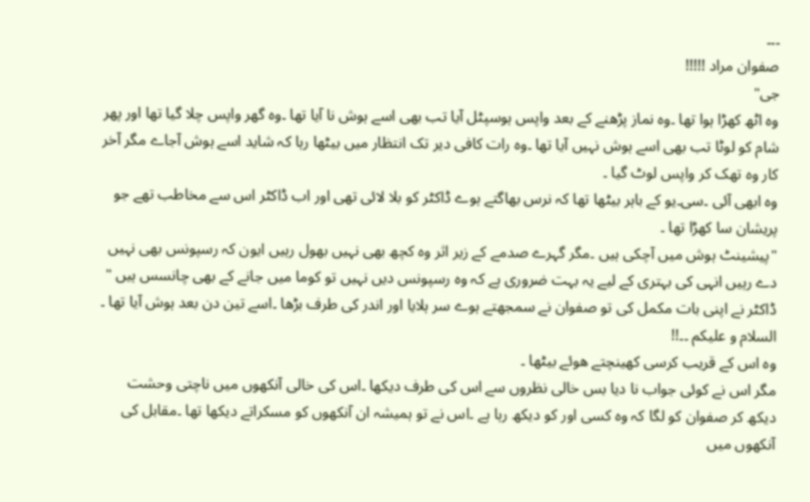۔۔۔
صفوان مراد !!!!!
جی"
وہ اٹھ کھڑا ہوا تھا ۔وہ نماز پڑھنے کے بعد واپس ہوسپٹل آیا تب بھی اسے ہوش نا آیا تھا ۔وہ گھر واپس چلا گیا تھا اور پھر شام کو لوٹا تب بھی اسے ہوش نہیں آیا تھا ۔وہ رات کافی دیر تک انتظار میں بیٹھا رہا کہ شاید اسے ہوش آجاے مگر آخر کار وہ تھک کر واپس لوٹ گیا ۔
وہ ابھی آئی ۔سی۔یو کے باہر بیٹھا تھا کہ نرس بھاگتے ہوے ڈاکٹر کو بلا لائی تھی اور اب ڈاکٹر اس سے مخاطب تھے جو پریشان سا کھڑا تھا ۔
"پیشینٹ ہوش میں آچکی ہیں ۔مگر گہرے صدمے کے زیر اثر وہ کچھ بھی نہیں بھول رہیں ایون کہ رسپونس بھی نہیں دے رہیں انہی کی بہتری کے لیے یہ بہت ضروری ہے کہ وہ رسپونس دیں نہیں تو کوما میں جانے کے بھی چانسس ہیں "
ڈاکٹر نے اپنی بات مکمل کی تو صفوان نے سمجھتے ہوے سر ہلایا اور اندر کی طرف بڑھا ۔اسے تین دن بعد ہوش آیا تھا ۔
السلام و علیکم ۔۔!!
وہ اس کے قریب کرسی کھینچتے هوئے بیٹھا ۔
مگر اس نے کوئی جواب نا دیا بس خالی نظروں سے اس کی طرف دیکھا ۔اس کی خالی آنکھوں میں ناچتی وحشت دیکھ کر صفوان کو لگا کہ وہ کسی اور کو دیکھ رہا ہے ۔اس نے تو ہمیشہ ان آنکھوں کو مسکراتے دیکھا تھا ۔مقابل کی آنکھوں میں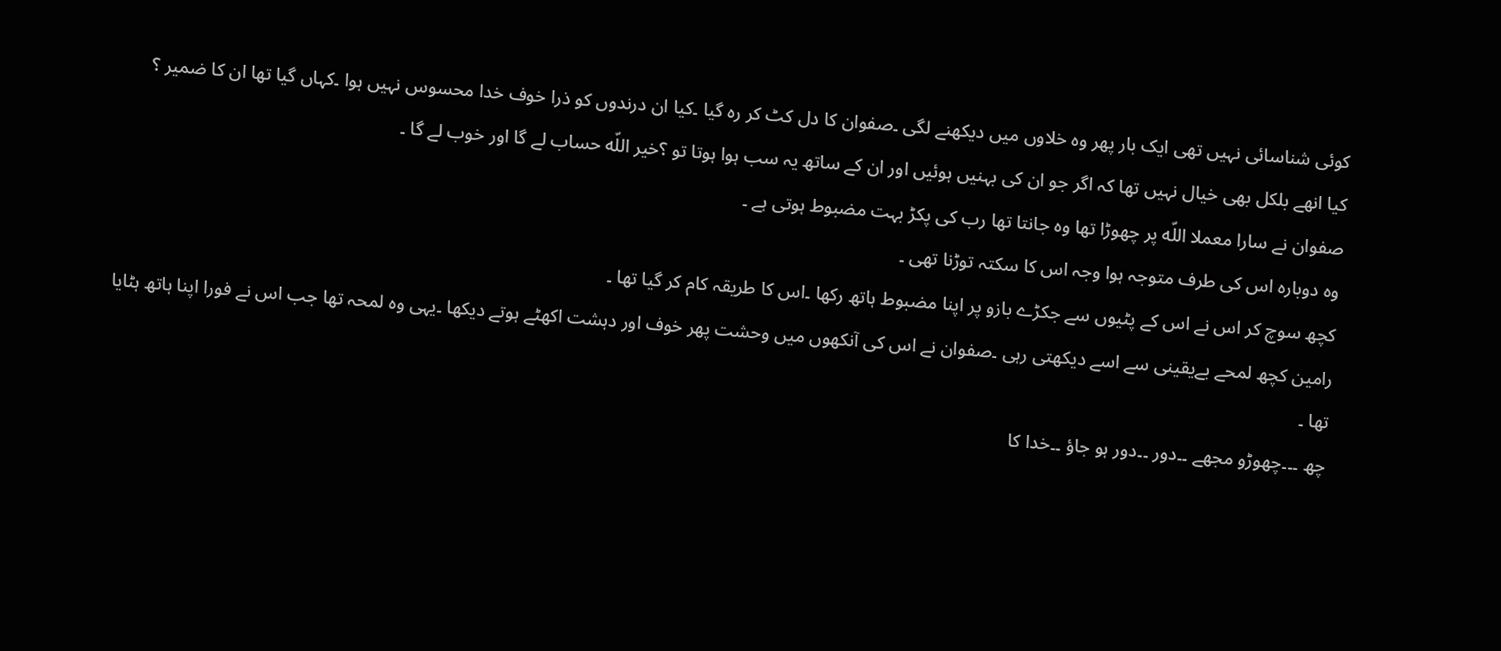کوئی شناسائی نہیں تھی ایک بار پھر وہ خلاوں میں دیکھنے لگی ۔صفوان کا دل کٹ کر رہ گیا ۔کیا ان درندوں کو ذرا خوف خدا محسوس نہیں ہوا ۔کہاں گیا تھا ان کا ضمیر ؟
کیا انھے بلکل بھی خیال نہیں تھا کہ اگر جو ان کی بہنیں ہوئیں اور ان کے ساتھ یہ سب ہوا ہوتا تو ؟خیر اللّه حساب لے گا اور خوب لے گا ۔
صفوان نے سارا معملا اللّه پر چھوڑا تھا وہ جانتا تھا رب کی پکڑ بہت مضبوط ہوتی ہے ۔
وہ دوبارہ اس کی طرف متوجہ ہوا وجہ اس کا سکتہ توڑنا تھی ۔
کچھ سوچ کر اس نے اس کے پٹیوں سے جکڑے بازو پر اپنا مضبوط ہاتھ رکھا ۔اس کا طریقہ کام کر گیا تھا ۔
رامین کچھ لمحے بےیقینی سے اسے دیکھتی رہی ۔صفوان نے اس کی آنکھوں میں وحشت پھر خوف اور دہشت اکھٹے ہوتے دیکھا ۔یہی وہ لمحہ تھا جب اس نے فورا اپنا ہاتھ ہٹایا تھا ۔
چھ ۔۔۔چھوڑو مجھے ۔۔دور ۔۔دور ہو جاؤ ۔۔خدا کا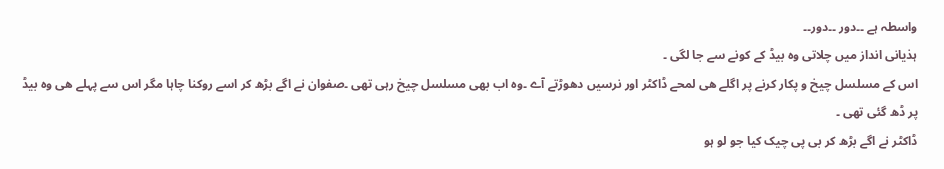واسطہ ہے ۔۔دور ۔۔دور۔۔
ہذیانی انداز میں چلاتی وہ بیڈ کے کونے سے جا لگی ۔
اس کے مسلسل چیخ و پکار کرنے پر اگلے ھی لمحے ڈاکٹر اور نرسیں دھوڑتے آے ۔وہ اب بھی مسلسل چیخ رہی تھی ۔صفوان نے اگے بڑھ کر اسے روکنا چاہا مگر اس سے پہلے ھی وہ بیڈ پر ڈھ گئی تھی ۔
ڈاکٹر نے اگے بڑھ کر بی پی چیک کیا جو لو ہو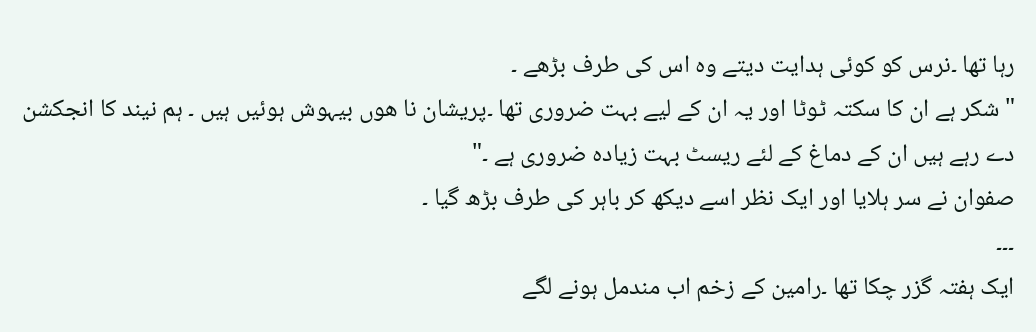رہا تھا ۔نرس کو کوئی ہدایت دیتے وہ اس کی طرف بڑھے ۔
"شکر ہے ان کا سکتہ ٹوٹا اور یہ ان کے لیے بہت ضروری تھا ۔پریشان نا ھوں بیہوش ہوئیں ہیں ۔ ہم نیند کا انجکشن دے رہے ہیں ان کے دماغ کے لئے ریسٹ بہت زیادہ ضروری ہے ۔"
صفوان نے سر ہلایا اور ایک نظر اسے دیکھ کر باہر کی طرف بڑھ گیا ۔
۔۔۔
ایک ہفتہ گزر چکا تھا ۔رامین کے زخم اب مندمل ہونے لگے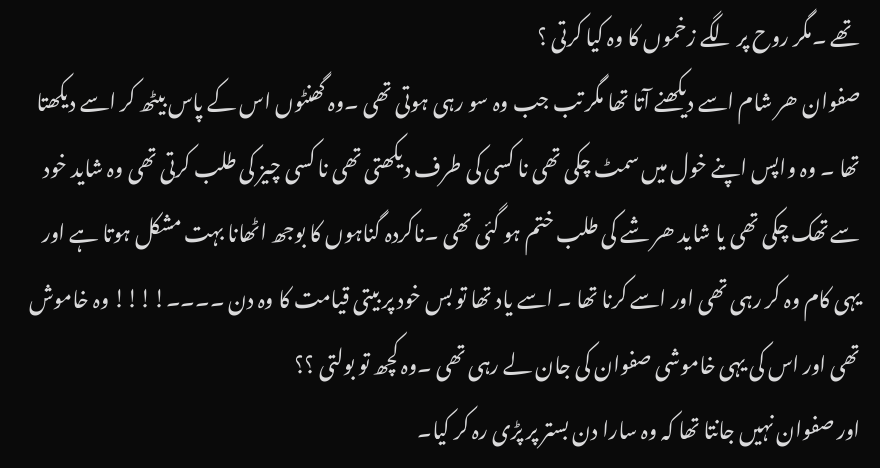تھے ۔مگر روح پر لگے زخموں کا وہ کیا کرتی ؟
صفوان ھر شام اسے دیکھنے آتا تھا مگر تب جب وہ سو رہی ہوتی تھی ۔وہ گھنٹوں اس کے پاس بیٹھ کر اسے دیکھتا تھا ۔ وہ واپس اپنے خول میں سمٹ چکی تھی نا کسی کی طرف دیکھتی تھی نا کسی چیز کی طلب کرتی تھی وہ شاید خود سے تھک چکی تھی یا شاید ھر شے کی طلب ختم ہو گئی تھی ۔ناکردہ گناہوں کا بوجھ اٹھانا بہت مشکل ہوتا ہے اور یہی کام وہ کر رہی تھی اور اسے کرنا تھا ۔ اسے یاد تھا تو بس خود پر بیتی قیامت کا وہ دن ۔۔۔۔!!!! وہ خاموش تھی اور اس کی یہی خاموشی صفوان کی جان لے رہی تھی ۔وہ کچھ تو بولتی ؟؟
اور صفوان نہیں جانتا تھا کہ وہ سارا دن بستر پر پڑی رہ کر کیا۔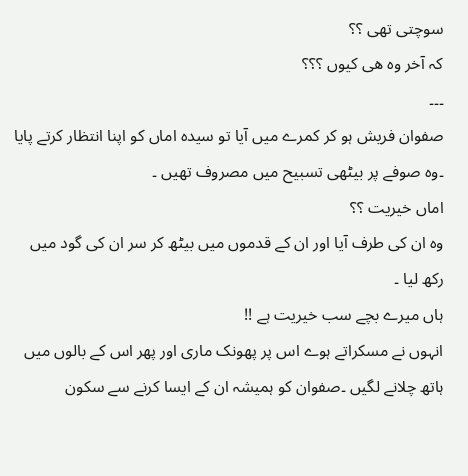سوچتی تھی ؟؟
کہ آخر وہ ھی کیوں ؟؟؟
۔۔۔
صفوان فریش ہو کر کمرے میں آیا تو سیدہ اماں کو اپنا انتظار کرتے پایا ۔وہ صوفے پر بیٹھی تسبیح میں مصروف تھیں ۔
اماں خیریت ؟؟
وہ ان کی طرف آیا اور ان کے قدموں میں بیٹھ کر سر ان کی گود میں رکھ لیا ۔
ہاں میرے بچے سب خیریت ہے !!
انہوں نے مسکراتے ہوے اس پر پھونک ماری اور پھر اس کے بالوں میں ہاتھ چلانے لگیں ۔صفوان کو ہمیشہ ان کے ایسا کرنے سے سکون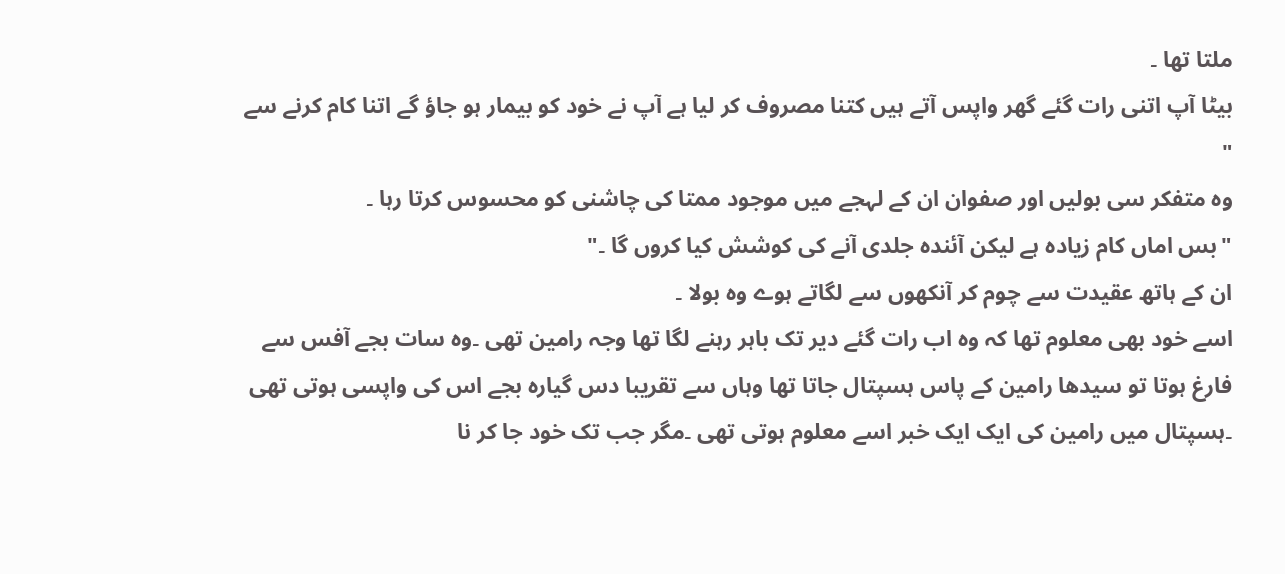ملتا تھا ۔
بیٹا آپ اتنی رات گئے گھر واپس آتے ہیں کتنا مصروف کر لیا ہے آپ نے خود کو بیمار ہو جاؤ گے اتنا کام کرنے سے "
وہ متفکر سی بولیں اور صفوان ان کے لہجے میں موجود ممتا کی چاشنی کو محسوس کرتا رہا ۔
"بس اماں کام زیادہ ہے لیکن آئندہ جلدی آنے کی کوشش کیا کروں گا ۔"
ان کے ہاتھ عقیدت سے چوم کر آنکھوں سے لگاتے ہوے وہ بولا ۔
اسے خود بھی معلوم تھا کہ وہ اب رات گئے دیر تک باہر رہنے لگا تھا وجہ رامین تھی ۔وہ سات بجے آفس سے فارغ ہوتا تو سیدھا رامین کے پاس ہسپتال جاتا تھا وہاں سے تقریبا دس گیارہ بجے اس کی واپسی ہوتی تھی ۔ہسپتال میں رامین کی ایک ایک خبر اسے معلوم ہوتی تھی ۔مگر جب تک خود جا کر نا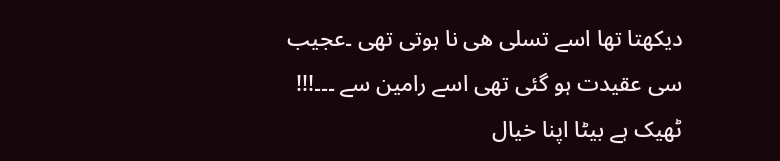دیکھتا تھا اسے تسلی ھی نا ہوتی تھی ۔عجیب سی عقیدت ہو گئی تھی اسے رامین سے ۔۔۔!!!
ٹھیک ہے بیٹا اپنا خیال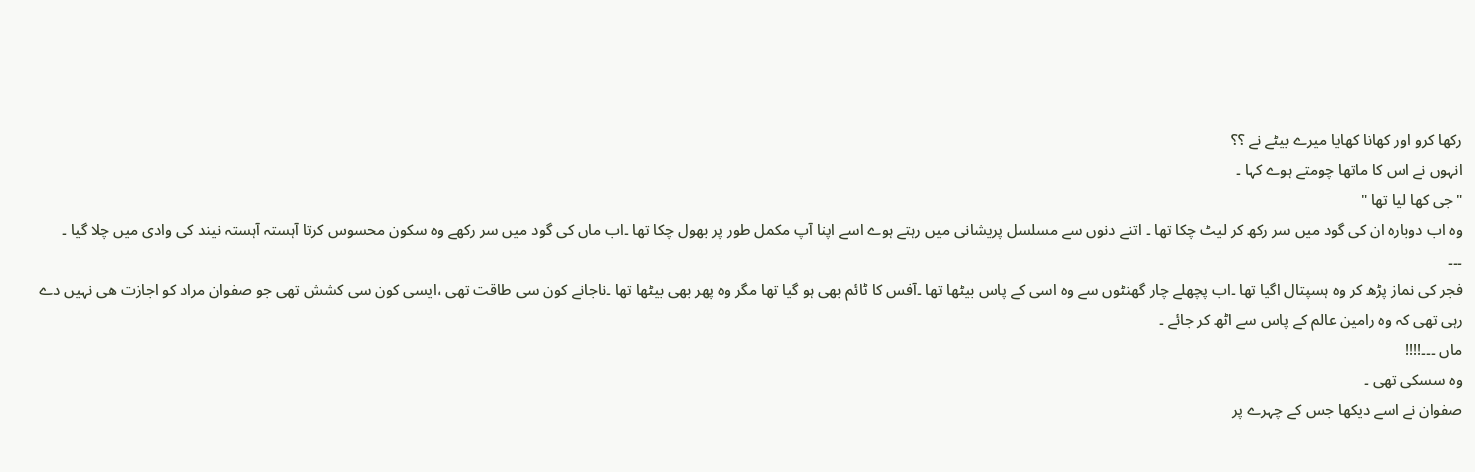رکھا کرو اور کھانا کھایا میرے بیٹے نے ؟؟
انہوں نے اس کا ماتھا چومتے ہوے کہا ۔
"جی کھا لیا تھا "
وہ اب دوبارہ ان کی گود میں سر رکھ کر لیٹ چکا تھا ۔ اتنے دنوں سے مسلسل پریشانی میں رہتے ہوے اسے اپنا آپ مکمل طور پر بھول چکا تھا ۔اب ماں کی گود میں سر رکھے وہ سکون محسوس کرتا آہستہ آہستہ نیند کی وادی میں چلا گیا ۔
۔۔۔
فجر کی نماز پڑھ کر وہ ہسپتال اگیا تھا ۔اب پچھلے چار گھنٹوں سے وہ اسی کے پاس بیٹھا تھا ۔آفس کا ٹائم بھی ہو گیا تھا مگر وہ پھر بھی بیٹھا تھا ۔ناجانے کون سی طاقت تھی ،ایسی کون سی کشش تھی جو صفوان مراد کو اجازت ھی نہیں دے رہی تھی کہ وہ رامین عالم کے پاس سے اٹھ کر جائے ۔
ماں ۔۔۔!!!!
وہ سسکی تھی ۔
صفوان نے اسے دیکھا جس کے چہرے پر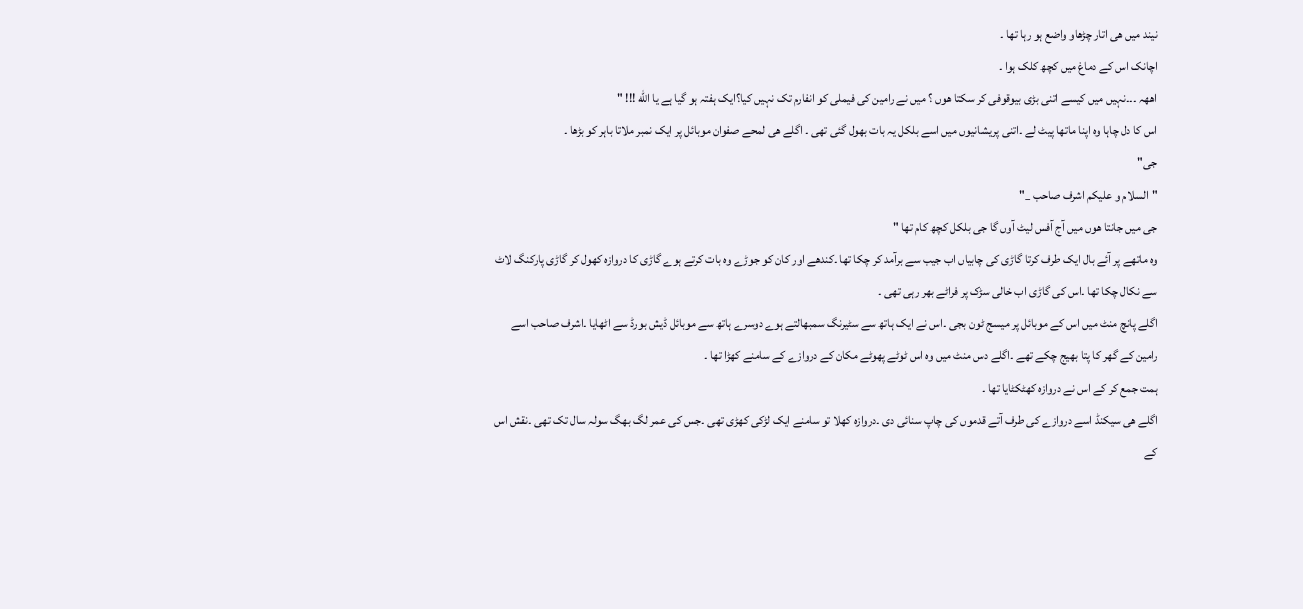نیند میں ھی اتار چڑھاو واضع ہو رہا تھا ۔
اچانک اس کے دماغ میں کچھ کلک ہوا ۔
اھھہ ۔۔۔نہیں میں کیسے اتنی بڑی بیوقوفی کر سکتا ھوں ؟ میں نے رامین کی فیملی کو انفارم تک نہیں کیا؟ایک ہفتہ ہو گیا ہے یا اللّه !!! "
اس کا دل چاہا وہ اپنا ماتھا پیٹ لے ۔اتنی پریشانیوں میں اسے بلکل یہ بات بھول گئی تھی ۔ اگلے ھی لمحے صفوان موبائل پر ایک نمبر ملاتا باہر کو بڑھا ۔
جی"
"السلام و علیکم اشرف صاحب _"
جی میں جانتا ھوں میں آج آفس لیٹ آوں گا جی بلکل کچھ کام تھا "
وہ ماتھے پر آئے بال ایک طرف کرتا گاڑی کی چابیاں اب جیب سے برآمد کر چکا تھا ۔کندھے اور کان کو جوڑے وہ بات کرتے ہوے گاڑی کا دروازہ کھول کر گاڑی پارکنگ لاٹ سے نکال چکا تھا ۔اس کی گاڑی اب خالی سڑک پر فراٹے بھر رہی تھی ۔
اگلے پانچ منٹ میں اس کے موبائل پر میسج ٹون بجی ۔اس نے ایک ہاتھ سے سٹیرنگ سمبھالتے ہوے دوسرے ہاتھ سے موبائل ڈیش بورڈ سے اٹھایا ۔اشرف صاحب اسے رامین کے گھر کا پتا بھیج چکے تھے ۔اگلے دس منٹ میں وہ اس ٹوٹے پھوٹے مکان کے دروازے کے سامنے کھڑا تھا ۔
ہمت جمع کر کے اس نے دروازہ کھٹکٹایا تھا ۔
اگلے ھی سیکنڈ اسے دروازے کی طرف آتے قدموں کی چاپ سنائی دی ۔دروازہ کھلا تو سامنے ایک لڑکی کھڑی تھی ۔جس کی عمر لگ بھگ سولہ سال تک تھی ۔نقش اس کے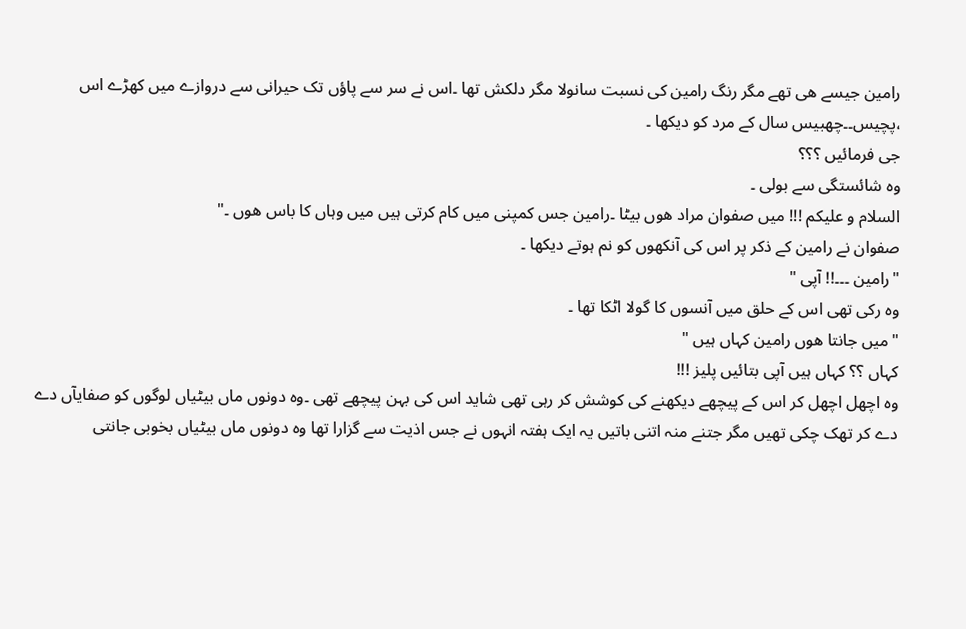رامین جیسے ھی تھے مگر رنگ رامین کی نسبت سانولا مگر دلکش تھا ۔اس نے سر سے پاؤں تک حیرانی سے دروازے میں کھڑے اس ،پچیس۔۔چھبیس سال کے مرد کو دیکھا ۔
جی فرمائیں ؟؟؟
وہ شائستگی سے بولی ۔
السلام و علیکم !!! میں صفوان مراد ھوں بیٹا ۔رامین جس کمپنی میں کام کرتی ہیں میں وہاں کا باس ھوں ۔"
صفوان نے رامین کے ذکر پر اس کی آنکھوں کو نم ہوتے دیکھا ۔
"رامین ۔۔۔!! آپی "
وہ رکی تھی اس کے حلق میں آنسوں کا گولا اٹکا تھا ۔
"میں جانتا ھوں رامین کہاں ہیں "
کہاں ؟؟ کہاں ہیں آپی بتائیں پلیز !!!
وہ اچھل اچھل کر اس کے پیچھے دیکھنے کی کوشش کر رہی تھی شاید اس کی بہن پیچھے تھی ۔وہ دونوں ماں بیٹیاں لوگوں کو صفایآں دے دے کر تھک چکی تھیں مگر جتنے منہ اتنی باتیں یہ ایک ہفتہ انہوں نے جس اذیت سے گزارا تھا وہ دونوں ماں بیٹیاں بخوبی جانتی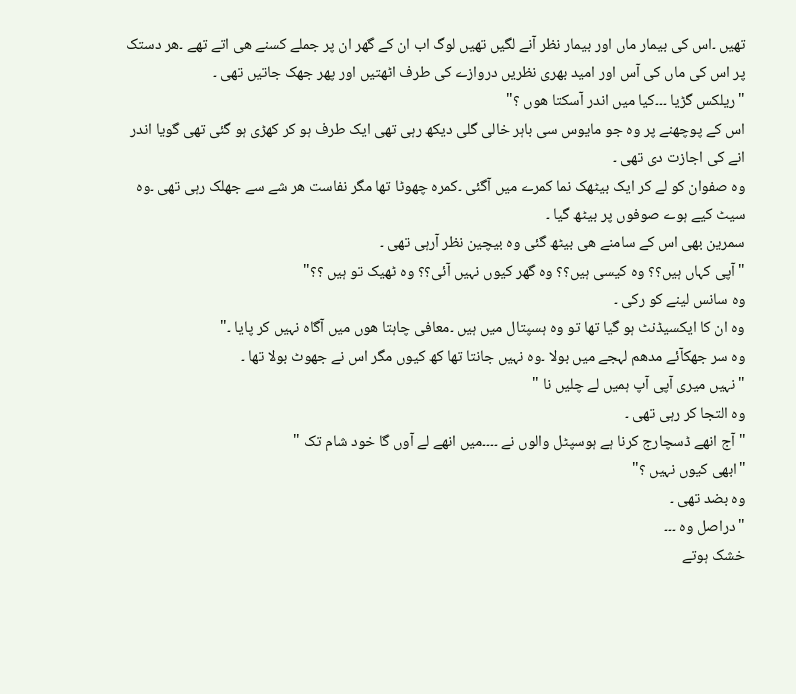تھیں ۔اس کی بیمار ماں اور بیمار نظر آنے لگیں تھیں لوگ اب ان کے گھر ان پر جملے کسنے ھی اتے تھے ۔ھر دستک پر اس کی ماں کی آس اور امید بھری نظریں دروازے کی طرف اٹھتیں اور پھر جھک جاتیں تھی ۔
"ریلکس گڑیا ۔۔۔کیا میں اندر آسکتا ھوں ؟"
اس کے پوچھنے پر وہ جو مایوس سی باہر خالی گلی دیکھ رہی تھی ایک طرف ہو کر کھڑی ہو گئی تھی گویا اندر انے کی اجازت دی تھی ۔
وہ صفوان کو لے کر ایک بیٹھک نما کمرے میں آگئی ۔کمرہ چھوٹا تھا مگر نفاست ھر شے سے جھلک رہی تھی ۔وہ سیٹ کیے ہوے صوفوں پر بیٹھ گیا ۔
سمرین بھی اس کے سامنے ھی بیٹھ گئی وہ بیچین نظر آرہی تھی ۔
"آپی کہاں ہیں؟؟ وہ کیسی ہیں؟؟ وہ گھر کیوں نہیں آئی؟؟ وہ ٹھیک تو ہیں ؟؟"
وہ سانس لینے کو رکی ۔
وہ ان کا ایکسیڈنٹ ہو گیا تھا تو وہ ہسپتال میں ہیں ۔معافی چاہتا ھوں میں آگاہ نہیں کر پایا ۔"
وہ سر جھکآئے مدھم لہجے میں بولا ۔وہ نہیں جانتا تھا کھ کیوں مگر اس نے جھوٹ بولا تھا ۔
"نہیں میری آپی آپ ہمیں لے چلیں نا "
وہ التجا کر رہی تھی ۔
"آج انھے ڈسچارج کرنا ہے ہوسپٹل والوں نے ۔۔۔۔میں انھے لے آوں گا خود شام تک "
"ابھی کیوں نہیں ؟"
وہ بضد تھی ۔
"دراصل وہ ۔۔۔
خشک ہوتے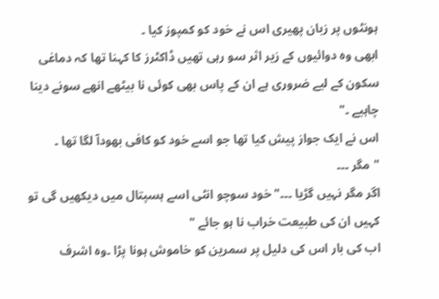ہونٹوں پر زبان پھیری اس نے خود کو کمپوز کیا ۔
ابھی وہ دوائیوں کے زیر اثر سو رہی تھیں ڈاکٹرز کا کہنا تھا کہ دماغی سکون کے لیے ضروری ہے ان کے پاس بھی کوئی نا بیٹھے انھے سونے دینا چاہیے ۔"
اس نے ایک جواز پیش کیا تھا جو اسے خود کو کافی بھودآ لگا تھا ۔
"مگر ۔۔۔
اگر مگر نہیں گڑیا ۔۔۔"خود سوچو انٹی اسے ہسپتال میں دیکھیں گی تو کہیں ان کی طبیعت خراب نا ہو جائے "
اب کی بار اس کی دلیل پر سمرین کو خاموش ہونا پڑا ۔وہ اشرف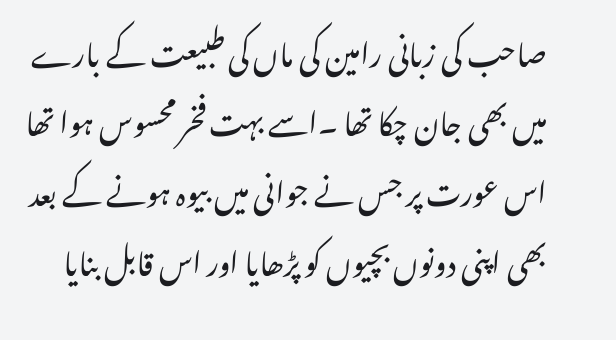صاحب کی زبانی رامین کی ماں کی طبیعت کے بارے میں بھی جان چکا تھا ۔اسے بہت فخر محسوس ہوا تھا اس عورت پر جس نے جوانی میں بیوہ ہونے کے بعد بھی اپنی دونوں بچیوں کو پڑھایا اور اس قابل بنایا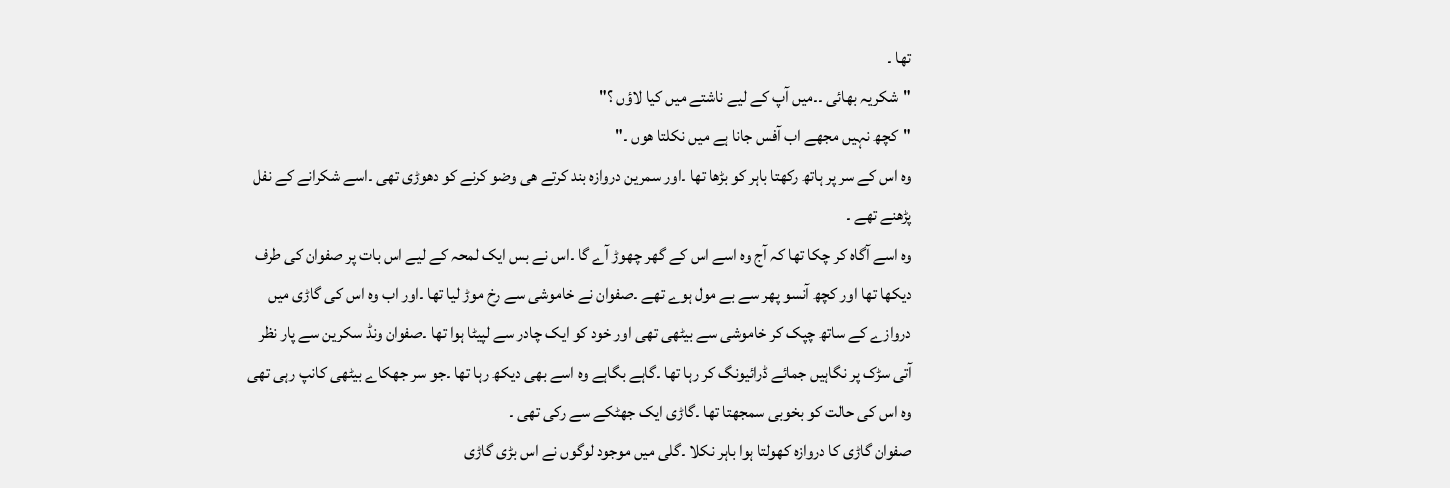تھا ۔
"شکریہ بھائی ۔۔میں آپ کے لیے ناشتے میں کیا لاؤں ؟"
"کچھ نہیں مجھے اب آفس جانا ہے میں نکلتا ھوں ۔"
وہ اس کے سر پر ہاتھ رکھتا باہر کو بڑھا تھا ۔اور سمرین دروازہ بند کرتے ھی وضو کرنے کو دھوڑی تھی ۔اسے شکرانے کے نفل پڑھنے تھے ۔
وہ اسے آگاہ کر چکا تھا کہ آج وہ اسے اس کے گھر چھوڑ آے گا ۔اس نے بس ایک لمحہ کے لیے اس بات پر صفوان کی طرف دیکھا تھا اور کچھ آنسو پھر سے بے مول ہوے تھے ۔صفوان نے خاموشی سے رخ موڑ لیا تھا ۔اور اب وہ اس کی گاڑی میں دروازے کے ساتھ چپک کر خاموشی سے بیٹھی تھی اور خود کو ایک چادر سے لپیٹا ہوا تھا ۔صفوان ونڈ سکرین سے پار نظر آتی سڑک پر نگاہیں جمائے ڈرائیونگ کر رہا تھا ۔گاہے بگاہے وہ اسے بھی دیکھ رہا تھا ۔جو سر جھکاے بیٹھی کانپ رہی تھی وہ اس کی حالت کو بخوبی سمجھتا تھا ۔گاڑی ایک جھٹکے سے رکی تھی ۔
صفوان گاڑی کا دروازہ کھولتا ہوا باہر نکلا ۔گلی میں موجود لوگوں نے اس بڑی گاڑی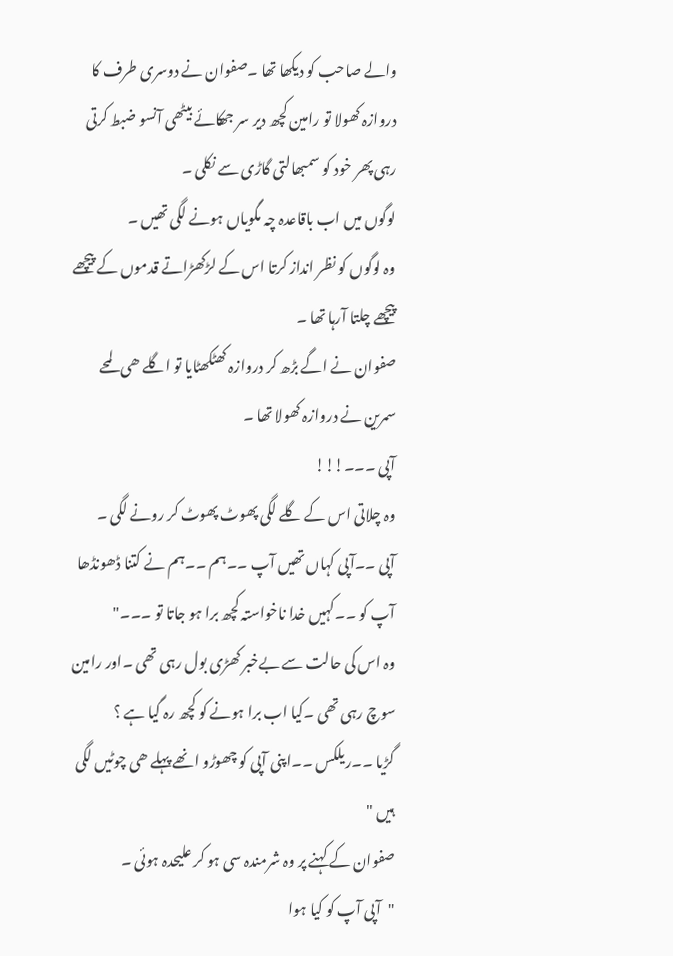والے صاحب کو دیکھا تھا ۔صفوان نے دوسری طرف کا دروازہ کھولا تو رامین کچھ دیر سر جھکائے بیٹھی آنسو ضبط کرتی رہی پھر خود کو سمبھالتی گاڑی سے نکلی ۔
لوگوں میں اب باقاعدہ چہ مگویاں ہونے لگی تھیں ۔
وہ لوگوں کو نظر انداز کرتا اس کے لڑکھڑاتے قدموں کے پیچھے پیچھے چلتا آرہا تھا ۔
صفوان نے اگے بڑھ کر دروازہ کھٹکھٹایا تو اگلے ھی لمحے سمرین نے دروازہ کھولا تھا ۔
آپی ۔۔۔!!!
وہ چلاتی اس کے گلے لگی پھوٹ پھوٹ کر رونے لگی ۔
آپی ۔۔آپی کہاں تھیں آپ ۔۔ہم ۔۔ہم نے کتنا ڈھونڈھا آپ کو ۔۔کہیں خدا ناخواستہ کچھ برا ہو جاتا تو ۔۔۔"
وہ اس کی حالت سے بےخبر کھڑی بول رہی تھی ۔اور رامین سوچ رہی تھی ۔کیا اب برا ہونے کو کچھ رہ گیا ہے ؟
گڑیا ۔۔ریلکس ۔۔اپنی آپی کو چھوڑو انھے پہلے ھی چوٹیں لگی ہیں "
صفوان کے کہنے پر وہ شرمندہ سی ہو کر علیحدہ ہوئی ۔
"آپی آپ کو کیا ہوا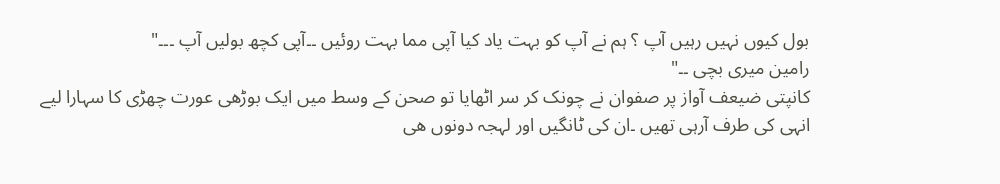بول کیوں نہیں رہیں آپ ؟ ہم نے آپ کو بہت یاد کیا آپی مما بہت روئیں ۔۔آپی کچھ بولیں آپ ۔۔۔"
رامین میری بچی ۔۔"
کانپتی ضیعف آواز پر صفوان نے چونک کر سر اٹھایا تو صحن کے وسط میں ایک بوڑھی عورت چھڑی کا سہارا لیے انہی کی طرف آرہی تھیں ۔ان کی ٹانگیں اور لہجہ دونوں ھی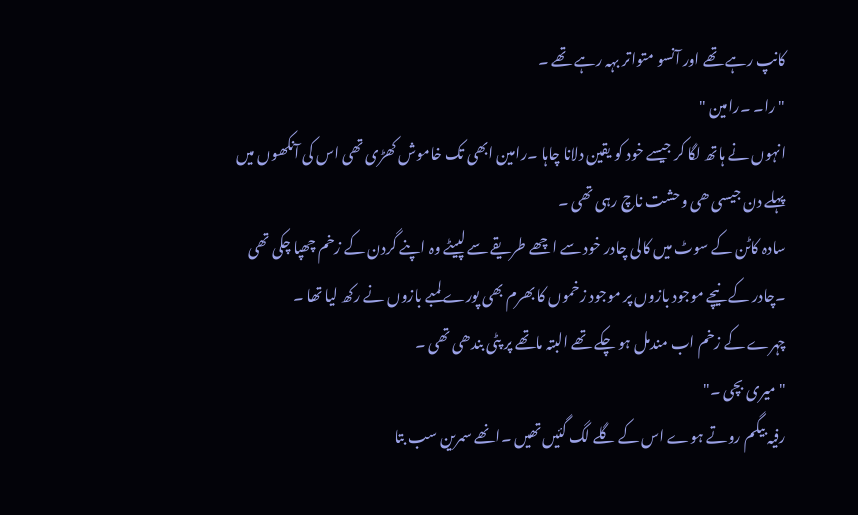کانپ رہے تھے اور آنسو متواتر بہہ رہے تھے ۔
"را۔ ۔رامین "
انہوں نے ہاتھ لگا کر جیسے خود کو یقین دلانا چاہا ۔رامین ابھی تک خاموش کھڑی تھی اس کی آنکھوں میں پہلے دن جیسی ھی وحشت ناچ رہی تھی ۔
سادہ کاٹن کے سوٹ میں کالی چادر خود سے اچھے طریقے سے لپیٹے وہ اپنے گردن کے زخم چھپا چکی تھی ۔چادر کے نیچے موجود بازوں پر موجود زخموں کا بھرم بھی پورے لمبے بازوں نے رکھ لیا تھا ۔
چہرے کے زخم اب مندمل ہو چکے تھے البتہ ماتھے پر پٹی بندھی تھی ۔
"میری بچی ۔"
رفیہ بیگم روتے ہوے اس کے گلے لگ گئیں تھیں ۔انھے سمرین سب بتا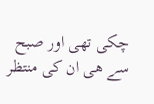چکی تھی اور صبح سے ھی ان کی منتظر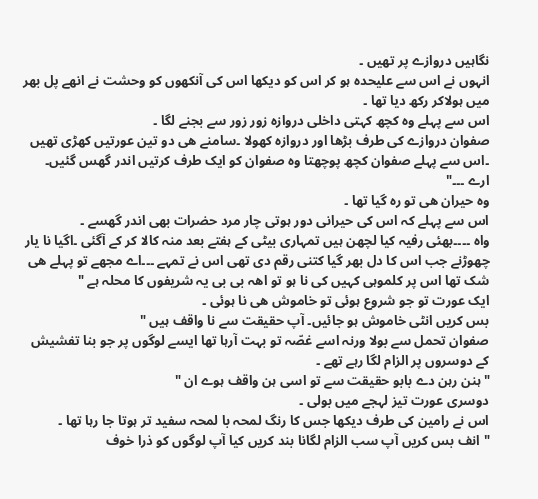نگاہیں دروازے پر تھیں ۔
انہوں نے اس سے علیحدہ ہو کر اس کو دیکھا اس کی آنکھوں کو وحشت نے انھے پل بھر میں ہولاکر رکھ دیا تھا ۔
اس سے پہلے وہ کچھ کہتی داخلی دروازہ زور زور سے بجنے لگا ۔
صفوان دروازے کی طرف بڑھا اور دروازہ کھولا ۔سامنے ھی دو تین عورتیں کھڑی تھیں ۔اس سے پہلے صفوان کچھ پوچھتا وہ صفوان کو ایک طرف کرتیں اندر گھس گئیں۔
ارے ۔۔۔"
وہ حیران ھی تو رہ گیا تھا ۔
اس سے پہلے کہ اس کی حیرانی دور ہوتی چار مرد حضرات بھی اندر گھسے ۔
واہ ۔۔۔۔بھئی رفیہ کیا لچھن ہیں تمہاری بیٹی کے ہفتے بعد منہ کالا کر کے آگئی ۔اگیا نا یار چھوڑنے جب اس کا دل بھر گیا کتنی رقم دی تھی اس نے تمہے ۔۔۔اے مجھے تو پہلے ھی شک تھا اس پر کلموہی کہیں کی نا ہو تو اھہ بی بی یہ شریفوں کا محلہ ہے "
ایک عورت تو جو شروع ہوئی تو خاموش ھی نا ہوئی ۔
بس کریں انٹی خاموش ہو جائیں۔ آپ حقیقت سے نا واقف ہیں "
صفوان تحمل سے بولا ورنہ اسے غصّہ تو بہت آرہا تھا ایسے لوگوں پر جو بنا تفشیش کے دوسروں پر الزام لگا رہے تھے ۔
"ہنن رہن دے بابو حقیقت سے تو اسی ہن واقف ہوے ان "
دوسری عورت تیز لہجے میں بولی ۔
اس نے رامین کی طرف دیکھا جس کا رنگ لمحہ با لمحہ سفید تر ہوتا جا رہا تھا ۔
"انف بس کریں آپ سب الزام لگانا بند کریں کیا آپ لوگوں کو ذرا خوف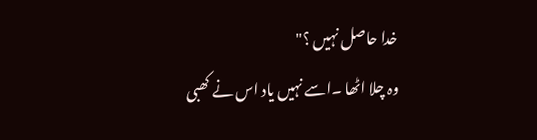خدا حاصل نہیں ؟"
وہ چلا اٹھا ۔اسے نہیں یاد اس نے کھبی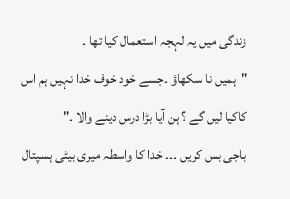زندگی میں یہ لہجہ استعمال کیا تھا ۔
"ہمیں نا سکھاؤ ۔جسے خود خوف خدا نہیں ہم اس کاکیا لیں گے ؟ ہن آیا بڑا درس دینے والا ۔"
باجی بس کریں ۔۔۔ خدا کا واسطہ میری بیٹی ہسپتال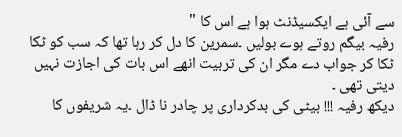سے آئی ہے ایکسیڈنٹ ہوا ہے اس کا "
رفیہ بیگم روتے ہوے بولیں ۔سمرین کا دل کر رہا تھا کہ سب کو ٹکا ٹکا کر جواب دے مگر ان کی تربیت انھے اس بات کی اجازت نہیں دیتی تھی ۔
دیکھ رفیہ !!! بیٹی کی بدکرداری پر چادر نا ڈال ۔یہ شریفوں کا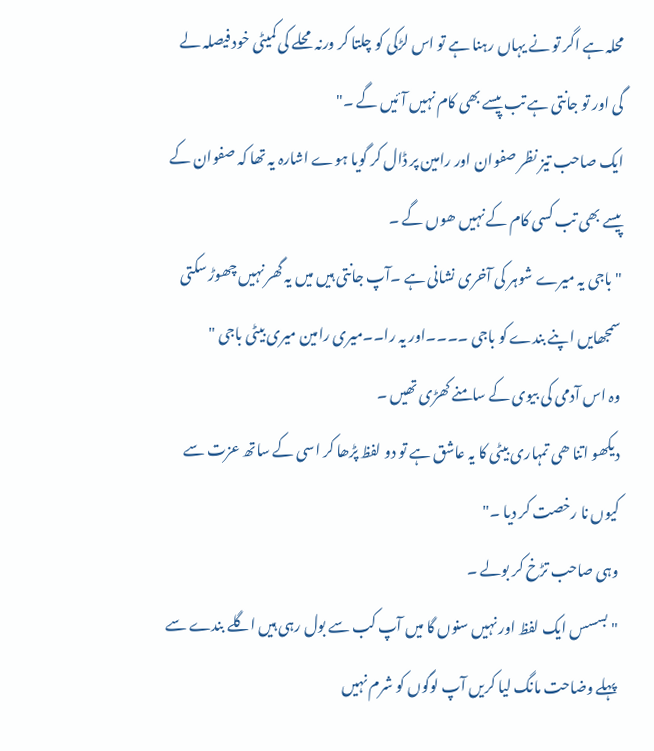محلہ ہے اگر تو نے یہاں رہنا ہے تو اس لڑکی کو چلتا کر ورنہ محلے کی کمیٹی خود فیصلہ لے گی اور تو جانتی ہے تب پیسے بھی کام نہیں آئیں گے ۔"
ایک صاحب تیز نظر صفوان اور رامین پر ڈال کر گویا ہوے اشارہ یہ تھا کہ صفوان کے پیسے بھی تب کسی کام کے نہیں ھوں گے ۔
"باجی یہ میرے شوہر کی آخری نشانی ہے ۔آپ جانتی ہیں میں یہ گھر نہیں چھوڑ سکتی سمجھایں اپنے بندے کو باجی ۔۔۔۔اور یہ را۔۔میری رامین میری بیٹی باجی "
وہ اس آدمی کی بیوی کے سامنے کھڑی تھیں ۔
دیکھو اتنا ھی تمہاری بیٹی کا یہ عاشق ہے تو دو لفظ پڑھا کر اسی کے ساتھ عزت سے کیوں نا رخصت کر دیا ۔"
وہی صاحب تڑخ کر بولے ۔
"بسسس ایک لفظ اور نہیں سنوں گا میں آپ کب سے بول رہی ہیں اگلے بندے سے پہلے وضاحت مانگ لیا کریں آپ لوگوں کو شرم نہیں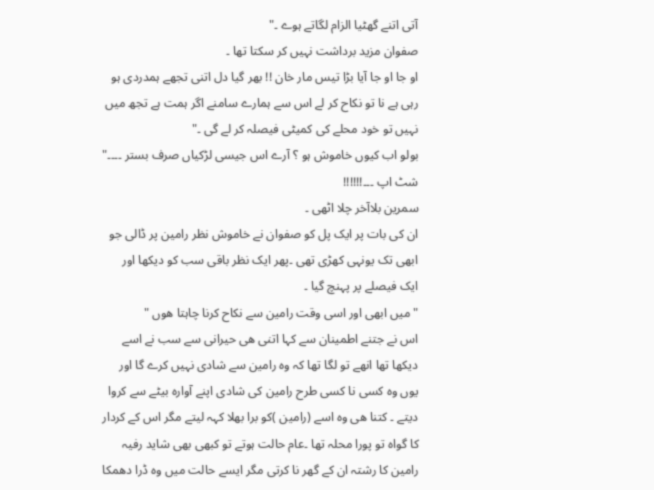آتی اتنے گھٹیا الزام لگاتے ہوے ۔"
صفوان مزید برداشت نہیں کر سکتا تھا ۔
او جا او جا آیا بڑا تیس مار خان !! بھر گیا دل اتنی تجھے ہمدردی ہو رہی ہے نا تو نکاح کر لے اس سے ہمارے سامنے اگر ہمت ہے تجھ میں نہیں تو خود محلے کی کمیٹی فیصلہ کر لے گی ۔"
بولو اب کیوں خاموش ہو ؟ آرے اس جیسی لڑکیاں صرف بستر ۔۔۔۔"
شٹ اپ ۔۔۔!!!!!!
سمرین بلاآخر چلا اٹھی ۔
ان کی بات پر ایک پل کو صفوان نے خاموش نظر رامین پر ڈالی جو ابھی تک یونہی کھڑی تھی ۔پھر ایک نظر باقی سب کو دیکھا اور ایک فیصلے پر پہنچ گیا ۔
"میں ابھی اور اسی وقت رامین سے نکاح کرنا چاہتا ھوں "
اس نے جتنے اطمینان سے کہا اتنی ھی حیرانی سے سب نے اسے دیکھا تھا انھے تو لگا تھا کہ وہ رامین سے شادی نہیں کرے گا اور یوں وہ کسی نا کسی طرح رامین کی شادی اپنے آوارہ بیٹے سے کروا دیتے ۔ کتنا ھی وہ اسے (رامین )کو برا بھلا کہہ لیتے مگر اس کے کردار کا گواہ تو پورا محلہ تھا ۔عام حالت ہوتے تو کبھی بھی شاید رفیہ رامین کا رشتہ ان کے گھر نا کرتی مگر ایسے حالت میں وہ ڈرا دھمکا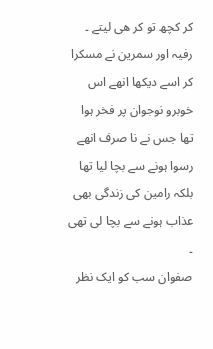کر کچھ تو کر ھی لیتے ۔
رفیہ اور سمرین نے مسکرا کر اسے دیکھا انھے اس خوبرو نوجوان پر فخر ہوا تھا جس نے نا صرف انھے رسوا ہونے سے بچا لیا تھا بلکہ رامین کی زندگی بھی عذاب ہونے سے بچا لی تھی ۔
صفوان سب کو ایک نظر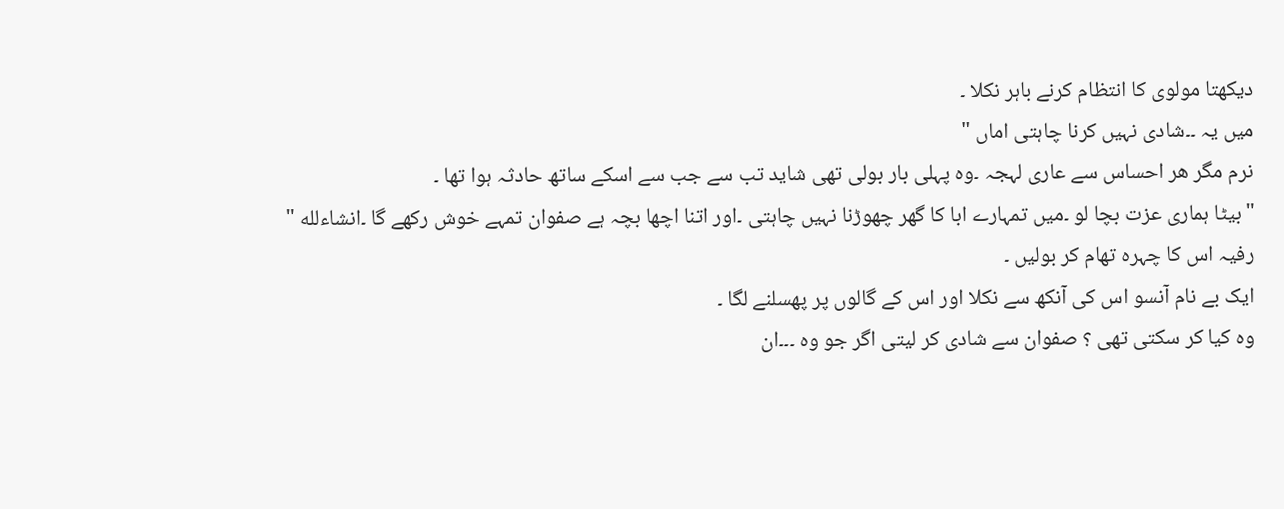دیکھتا مولوی کا انتظام کرنے باہر نکلا ۔
میں یہ ۔۔شادی نہیں کرنا چاہتی اماں "
نرم مگر ھر احساس سے عاری لہجہ ۔وہ پہلی بار بولی تھی شاید تب سے جب سے اسکے ساتھ حادثہ ہوا تھا ۔
"بیٹا ہماری عزت بچا لو ۔میں تمہارے ابا کا گھر چھوڑنا نہیں چاہتی ۔اور اتنا اچھا بچہ ہے صفوان تمہے خوش رکھے گا ۔انشاءلله "
رفیہ اس کا چہرہ تھام کر بولیں ۔
ایک بے نام آنسو اس کی آنکھ سے نکلا اور اس کے گالوں پر پھسلنے لگا ۔
وہ کیا کر سکتی تھی ؟ صفوان سے شادی کر لیتی اگر جو وہ ۔۔۔ان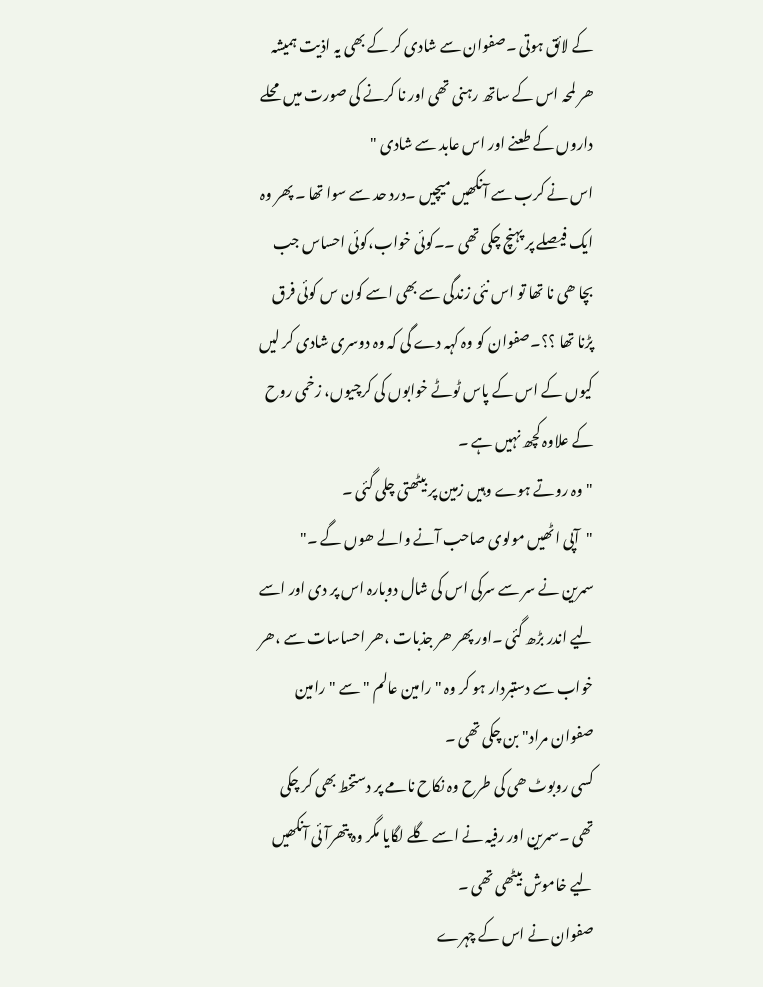کے لائق ہوتی ۔صفوان سے شادی کر کے بھی یہ اذیت ہمیشہ ھر لمحہ اس کے ساتھ رہنی تھی اور نا کرنے کی صورت میں محلے داروں کے طعنے اور اس عابد سے شادی "
اس نے کرب سے آنکھیں میچیں ۔درد حد سے سوا تھا ۔ پھر وہ ایک فیصلے پر پہنچ چکی تھی ۔۔کوئی خواب،کوئی احساس جب بچا ھی نا تھا تو اس نئی زندگی سے بھی اسے کون س کوئی فرق پڑنا تھا ؟؟۔صفوان کو وہ کہہ دے گی کہ وہ دوسری شادی کر لیں کیوں کے اس کے پاس ٹوٹے خوابوں کی کرچیوں، زخمی روح کے علاوہ کچھ نہیں ہے ۔
"وہ روتے ہوے وہیں زمین پر بیٹھتی چلی گئی ۔
"آپی اٹھیں مولوی صاحب آنے والے ھوں گے ۔"
سمرین نے سر سے سرکی اس کی شال دوبارہ اس پر دی اور اسے لیے اندر بڑھ گئی ۔اور پھر ھر جذبات ،ھر احساسات سے ،ھر خواب سے دستبردار ہو کر وہ "رامین عالم " سے "رامین صفوان مراد" بن چکی تھی ۔
کسی روبوٹ ھی کی طرح وہ نکاح نامے پر دستخط بھی کر چکی تھی ۔سمرین اور رفیہ نے اسے گلے لگایا مگر وہ پتھرآئی آنکھیں لیے خاموش بیٹھی تھی ۔
صفوان نے اس کے چہرے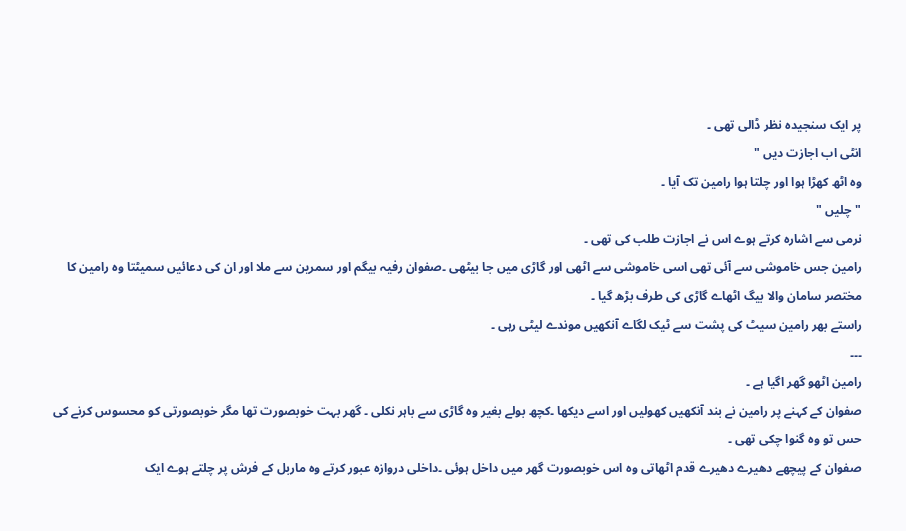پر ایک سنجیدہ نظر ڈالی تھی ۔
انٹی اب اجازت دیں "
وہ اٹھ کھڑا ہوا اور چلتا ہوا رامین تک آیا ۔
"چلیں "
نرمی سے اشارہ کرتے ہوے اس نے اجازت طلب کی تھی ۔
رامین جس خاموشی سے آئی تھی اسی خاموشی سے اٹھی اور گاڑی میں جا بیٹھی ۔صفوان رفیہ بیگم اور سمرین سے ملا اور ان کی دعائیں سمیٹتا وہ رامین کا مختصر سامان والا بیگ اٹھاے گاڑی کی طرف بڑھ گیا ۔
راستے بھر رامین سیٹ کی پشت سے ٹیک لگاے آنکھیں موندے لیٹی رہی ۔
۔۔۔
رامین اٹھو گھر اگیا ہے ۔
صفوان کے کہنے پر رامین نے بند آنکھیں کھولیں اور اسے دیکھا ۔کچھ بولے بغیر وہ گاڑی سے باہر نکلی ۔ گھر بہت خوبصورت تھا مگر خوبصورتی کو محسوس کرنے کی حس تو وہ گنوا چکی تھی ۔
صفوان کے پیچھے دھیرے دھیرے قدم اٹھاتی وہ اس خوبصورت گھر میں داخل ہوئی ۔داخلی دروازہ عبور کرتے وہ ماربل کے فرش پر چلتے ہوے ایک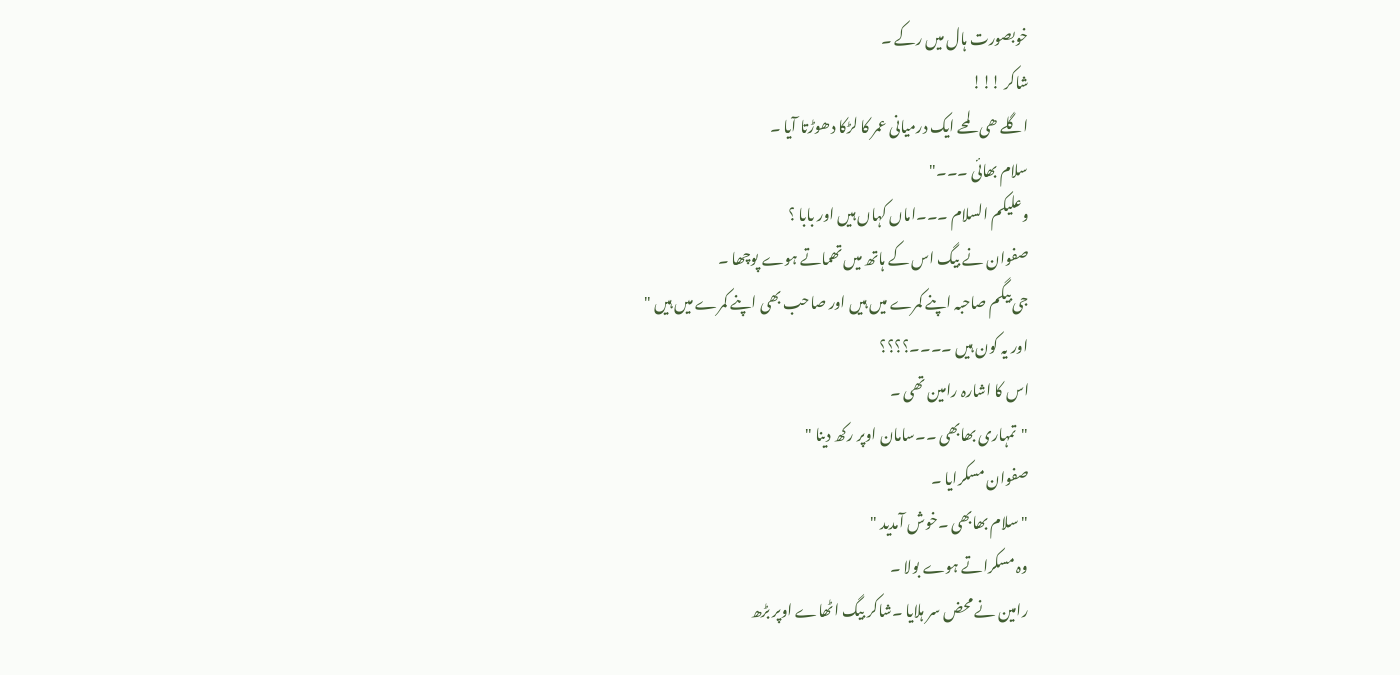خوبصورت ہال میں رکے ۔
شاکر !!!
اگلے ھی لمحے ایک درمیانی عمر کا لڑکا دھوڑتا آیا ۔
سلام بھائی ۔۔۔"
وعلیکم السلام ۔۔۔اماں کہاں ہیں اور بابا ؟
صفوان نے بیگ اس کے ہاتھ میں تھماتے ہوے پوچھا ۔
جی بیگم صاحبہ اپنے کمرے میں ہیں اور صاحب بھی اپنے کمرے میں ہیں "
اور یہ کون ہیں ۔۔۔۔؟؟؟؟
اس کا اشارہ رامین تھی ۔
"تمہاری بھابھی ۔۔سامان اوپر رکھ دینا "
صفوان مسکرایا ۔
"سلام بھابھی ۔خوش آمدید "
وہ مسکراتے ہوے بولا ۔
رامین نے محض سر ہلایا ۔شاکر بیگ اٹھاے اوپر بڑھ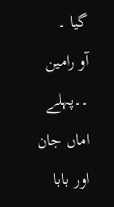گیا ۔
آو رامین ۔۔پہلے اماں جان اور بابا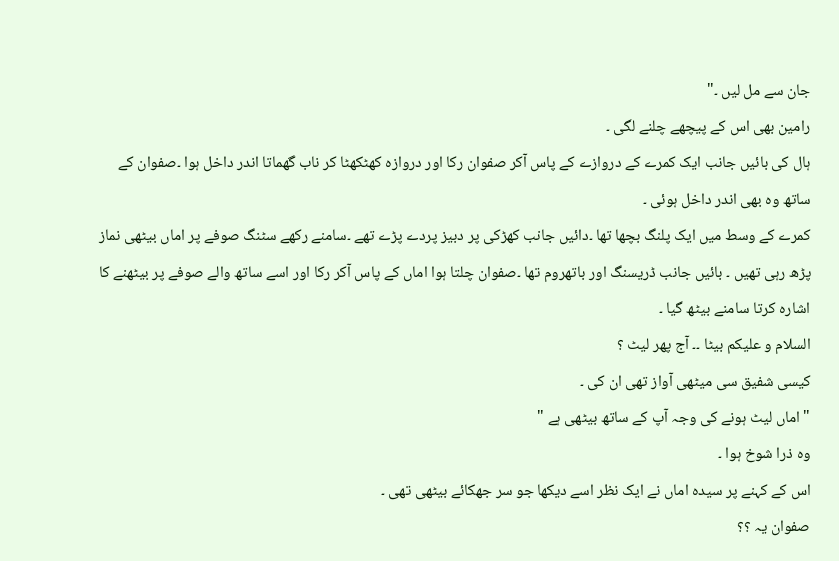جان سے مل لیں ۔"
رامین بھی اس کے پیچھے چلنے لگی ۔
ہال کی بائیں جانب ایک کمرے کے دروازے کے پاس آکر صفوان رکا اور دروازہ کھٹکھٹا کر ناب گھماتا اندر داخل ہوا ۔صفوان کے ساتھ وہ بھی اندر داخل ہوئی ۔
کمرے کے وسط میں ایک پلنگ بچھا تھا ۔دائیں جانب کھڑکی پر دبیز پردے پڑے تھے ۔سامنے رکھے سٹنگ صوفے پر اماں بیٹھی نماز پڑھ رہی تھیں ۔ بائیں جانب ڈریسنگ اور باتھروم تھا ۔صفوان چلتا ہوا اماں کے پاس آکر رکا اور اسے ساتھ والے صوفے پر بیٹھنے کا اشارہ کرتا سامنے بیٹھ گیا ۔
السلام و علیکم بیٹا ۔۔ آج پھر لیٹ ؟
کیسی شفیق سی میٹھی آواز تھی ان کی ۔
"اماں لیٹ ہونے کی وجہ آپ کے ساتھ بیٹھی ہے "
وہ ذرا شوخ ہوا ۔
اس کے کہنے پر سیدہ اماں نے ایک نظر اسے دیکھا جو سر جھکائے بیٹھی تھی ۔
صفوان یہ ؟؟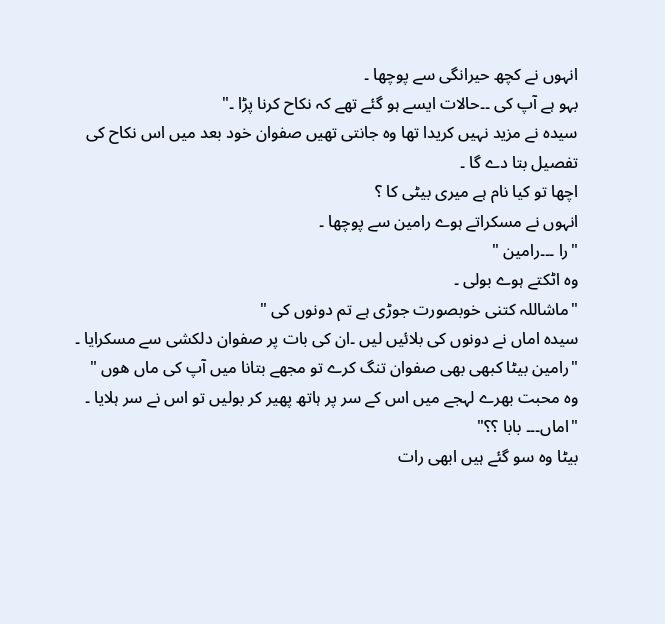انہوں نے کچھ حیرانگی سے پوچھا ۔
بہو ہے آپ کی ۔۔حالات ایسے ہو گئے تھے کہ نکاح کرنا پڑا ۔"
سیدہ نے مزید نہیں کریدا تھا وہ جانتی تھیں صفوان خود بعد میں اس نکاح کی تفصیل بتا دے گا ۔
اچھا تو کیا نام ہے میری بیٹی کا ؟
انہوں نے مسکراتے ہوے رامین سے پوچھا ۔
"را ۔۔۔رامین "
وہ اٹکتے ہوے بولی ۔
"ماشاللہ کتنی خوبصورت جوڑی ہے تم دونوں کی "
سیدہ اماں نے دونوں کی بلائیں لیں ۔ان کی بات پر صفوان دلکشی سے مسکرایا ۔
"رامین بیٹا کبھی بھی صفوان تنگ کرے تو مجھے بتانا میں آپ کی ماں ھوں "
وہ محبت بھرے لہجے میں اس کے سر پر ہاتھ پھیر کر بولیں تو اس نے سر ہلایا ۔
"اماں۔۔۔ بابا ؟؟"
بیٹا وہ سو گئے ہیں ابھی رات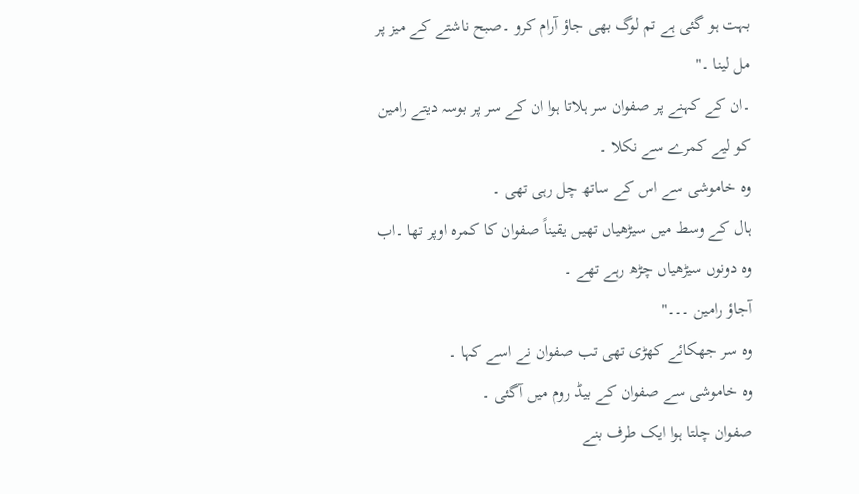بہت ہو گئی ہے تم لوگ بھی جاؤ آرام کرو ۔صبح ناشتے کے میز پر مل لینا ۔"
۔ان کے کہنے پر صفوان سر ہلاتا ہوا ان کے سر پر بوسہ دیتے رامین کو لیے کمرے سے نکلا ۔
وہ خاموشی سے اس کے ساتھ چل رہی تھی ۔
ہال کے وسط میں سیڑھیاں تھیں یقیناً صفوان کا کمرہ اوپر تھا ۔اب وہ دونوں سیڑھیاں چڑھ رہے تھے ۔
آجاؤ رامین ۔۔۔"
وہ سر جھکائے کھڑی تھی تب صفوان نے اسے کہا ۔
وہ خاموشی سے صفوان کے بیڈ روم میں آگئی ۔
صفوان چلتا ہوا ایک طرف بنے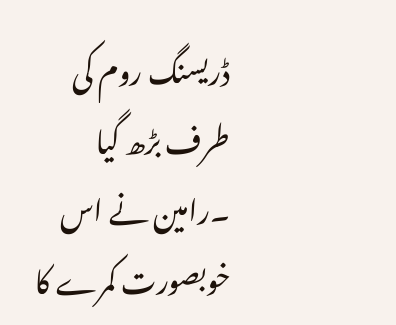ڈریسنگ روم کی طرف بڑھ گیا ۔رامین نے اس خوبصورت کمرے کا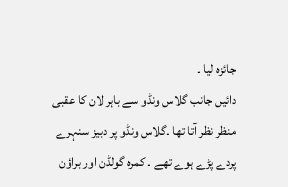جائزہ لیا ۔
دائیں جانب گلاس ونڈو سے باہر لان کا عقبی منظر نظر آتا تھا ۔گلاس ونڈو پر دبیز سنہرے پردے پڑے ہوے تھے ۔ کمرہ گولڈن اور براؤن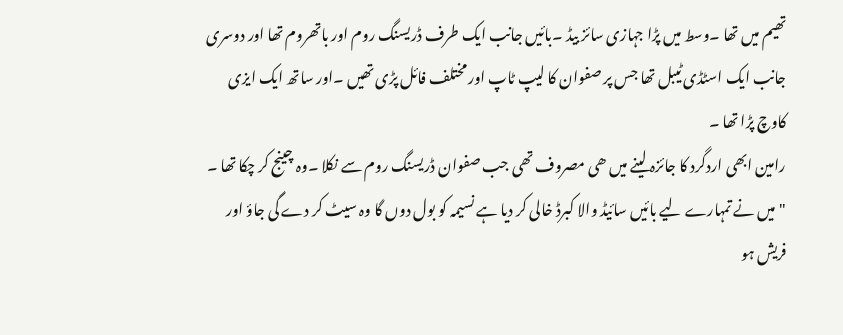تھیم میں تھا ۔وسط میں پڑا جہازی سائز بیڈ ۔بائیں جانب ایک طرف ڈریسنگ روم اور باتھروم تھا اور دوسری جانب ایک اسٹڈی ٹیبل تھا جس پر صفوان کا لیپ ٹاپ اور مختلف فائل پڑی تھیں ۔اور ساتھ ایک ایزی کاوچ پڑا تھا ۔
رامین ابھی اردگرد کا جائزہ لینے میں ھی مصروف تھی جب صفوان ڈریسنگ روم سے نکلا ۔وہ چینج کر چکا تھا ۔
"میں نے تمہارے لیے بائیں سائیڈ والا کبرڈ خالی کر دیا ہے نسیمہ کو بول دوں گا وہ سیٹ کر دے گی جاؤ اور فریش ہو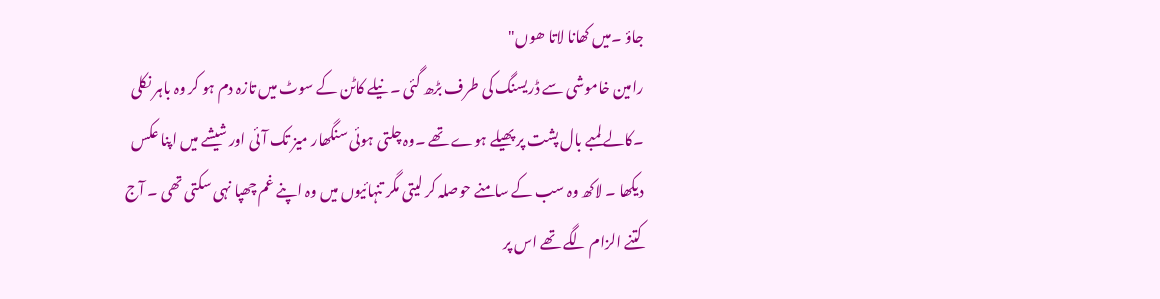جاؤ ۔میں کھانا لاتا ھوں"
رامین خاموشی سے ڈریسنگ کی طرف بڑھ گئی ۔ نیلے کاٹن کے سوٹ میں تازہ دم ہو کر وہ باہر نکلی ۔کالے لمبے بال پشت پر پھیلے ہوے تھے ۔وہ چلتی ہوئی سنگھار میز تک آئی اور شیشے میں اپنا عکس دیکھا ۔ لاکھ وہ سب کے سامنے حوصلہ کر لیتی مگر تنہائیوں میں وہ اپنے غم چھپا نہی سکتی تھی ۔ آج کتنے الزام لگے تھے اس پر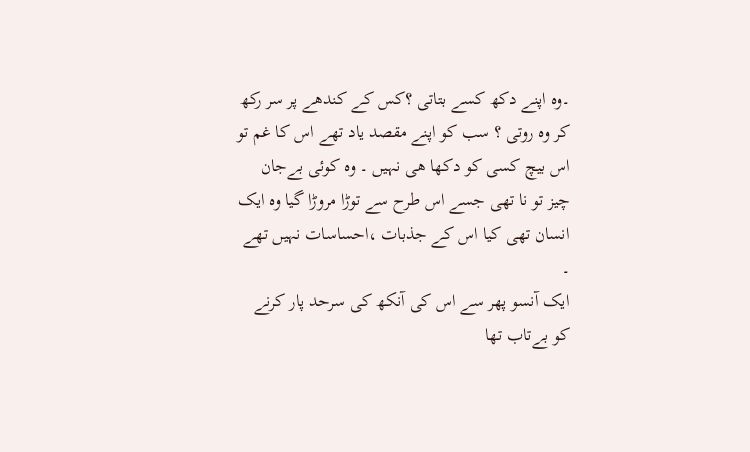۔وہ اپنے دکھ کسے بتاتی ؟کس کے کندھے پر سر رکھ کر وہ روتی ؟ سب کو اپنے مقصد یاد تھے اس کا غم تو اس بیچ کسی کو دکھا ھی نہیں ۔ وہ کوئی بےجان چیز تو نا تھی جسے اس طرح سے توڑا مروڑا گیا وہ ایک انسان تھی کیا اس کے جذبات ،احساسات نہیں تھے ۔
ایک آنسو پھر سے اس کی آنکھ کی سرحد پار کرنے کو بےتاب تھا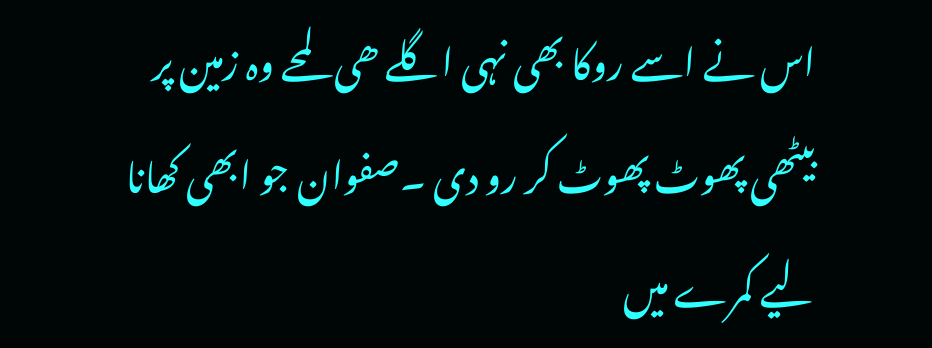اس نے اسے روکا بھی نہی اگلے ھی لمحے وہ زمین پر بیٹھی پھوٹ پھوٹ کر رو دی ۔صفوان جو ابھی کھانا لیے کمرے میں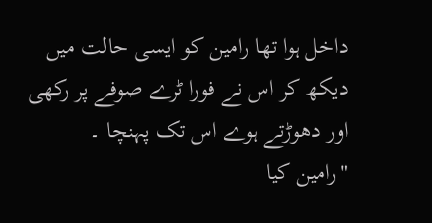داخل ہوا تھا رامین کو ایسی حالت میں دیکھ کر اس نے فورا ٹرے صوفے پر رکھی اور دھوڑتے ہوے اس تک پہنچا ۔
"رامین کیا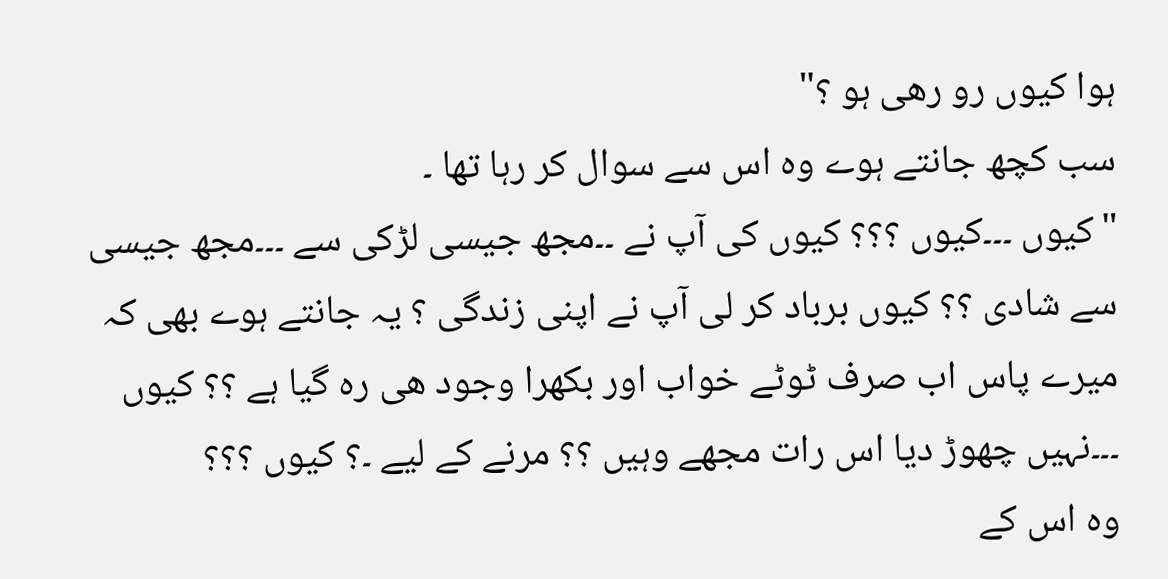ہوا کیوں رو رھی ہو ؟"
سب کچھ جانتے ہوے وہ اس سے سوال کر رہا تھا ۔
"کیوں ۔۔۔کیوں ؟؟؟ کیوں کی آپ نے ۔۔مجھ جیسی لڑکی سے ۔۔۔مجھ جیسی سے شادی ؟؟ کیوں برباد کر لی آپ نے اپنی زندگی ؟ یہ جانتے ہوے بھی کہ میرے پاس اب صرف ٹوٹے خواب اور بکھرا وجود ھی رہ گیا ہے ؟؟ کیوں ۔۔۔نہیں چھوڑ دیا اس رات مجھے وہیں ؟؟ مرنے کے لیے ۔؟ کیوں ؟؟؟
وہ اس کے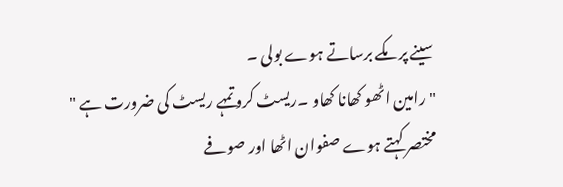سینے پر مکے برساتے ہوے بولی ۔
"رامین اٹھو کھانا کھاو ۔ریسٹ کرو تمہے ریسٹ کی ضرورت ہے "
مختصر کہتے ہوے صفوان اٹھا اور صوفے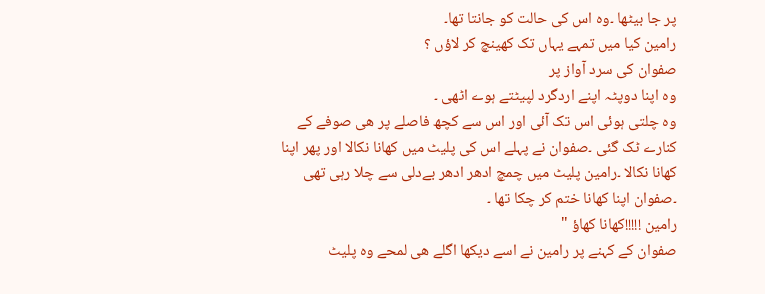پر جا بیٹھا ۔وہ اس کی حالت کو جانتا تھا۔
رامین کیا میں تمہے یہاں تک کھینچ کر لاؤں ؟
صفوان کی سرد آواز پر
وہ اپنا دوپٹہ اپنے اردگرد لپیٹتے ہوے اٹھی ۔
وہ چلتی ہوئی اس تک آئی اور اس سے کچھ فاصلے پر ھی صوفے کے کنارے ٹک گئی ۔صفوان نے پہلے اس کی پلیٹ میں کھانا نکالا اور پھر اپنا کھانا نکالا ۔رامین پلیٹ میں چمچ ادھر ادھر بےدلی سے چلا رہی تھی ۔صفوان اپنا کھانا ختم کر چکا تھا ۔
رامین !!!!!کھانا کھاؤ "
صفوان کے کہنے پر رامین نے اسے دیکھا اگلے ھی لمحے وہ پلیٹ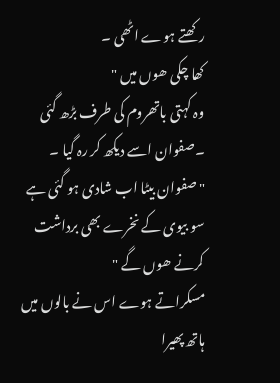رکھتے ہوے اٹھی ۔
کھا چکی ھوں میں "
وہ کہتی باتھروم کی طرف بڑھ گئی ۔صفوان اسے دیکھ کر رہ گیا ۔
"صفوان بیٹا اب شادی ہو گئی ہے سو بیوی کے نخرے بھی برداشت کرنے ھوں گے "
مسکراتے ہوے اس نے بالوں میں ہاتھ پھیرا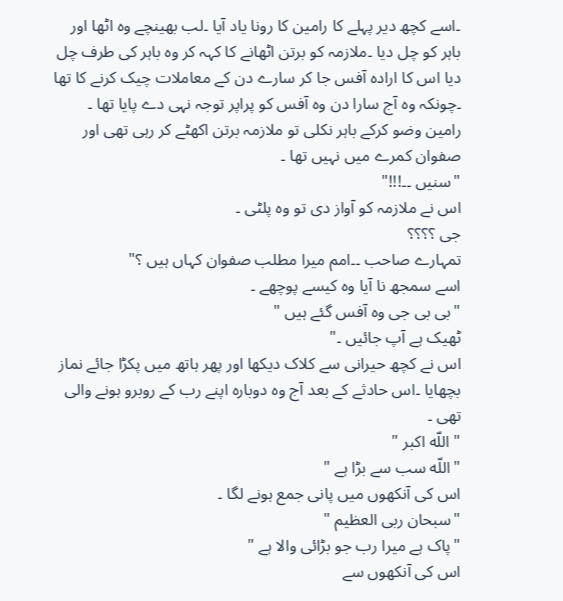۔اسے کچھ دیر پہلے کا رامین کا رونا یاد آیا ۔لب بھینچے وہ اٹھا اور باہر کو چل دیا ۔ملازمہ کو برتن اٹھانے کا کہہ کر وہ باہر کی طرف چل دیا اس کا ارادہ آفس جا کر سارے دن کے معاملات چیک کرنے کا تھا ۔چونکہ وہ آج سارا دن وہ آفس کو پراپر توجہ نہی دے پایا تھا ۔
رامین وضو کرکے باہر نکلی تو ملازمہ برتن اکھٹے کر رہی تھی اور صفوان کمرے میں نہیں تھا ۔
"سنیں ۔۔!!!"
اس نے ملازمہ کو آواز دی تو وہ پلٹی ۔
جی ؟؟؟؟
تمہارے صاحب ۔۔امم میرا مطلب صفوان کہاں ہیں ؟"
اسے سمجھ نا آیا وہ کیسے پوچھے ۔
"بی بی جی وہ آفس گئے ہیں "
ٹھیک ہے آپ جائیں ۔"
اس نے کچھ حیرانی سے کلاک دیکھا اور پھر ہاتھ میں پکڑا جائے نماز بچھایا ۔اس حادثے کے بعد آج وہ دوبارہ اپنے رب کے روبرو ہونے والی تھی ۔
" اللّه اکبر "
"اللّه سب سے بڑا ہے "
اس کی آنکھوں میں پانی جمع ہونے لگا ۔
"سبحان ربی العظیم "
"پاک ہے میرا رب جو بڑائی والا ہے "
اس کی آنکھوں سے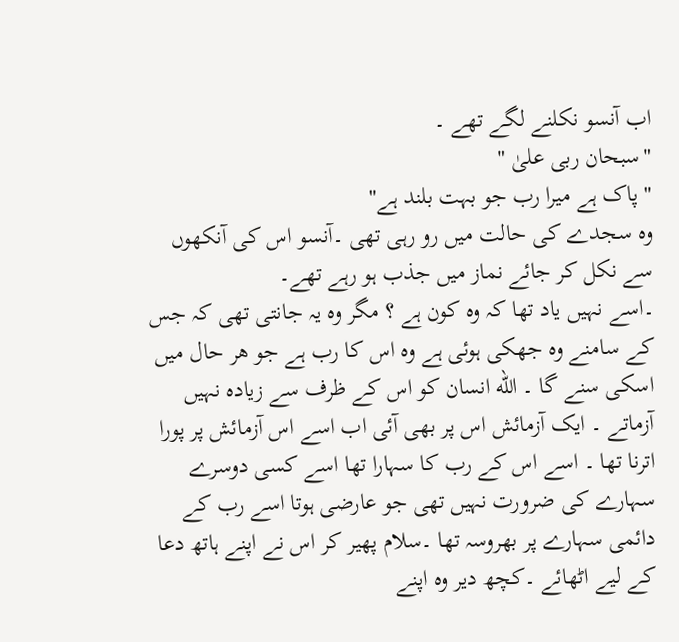اب آنسو نکلنے لگے تھے ۔
"سبحان ربی علیٰ "
"پاک ہے میرا رب جو بہت بلند ہے"
وہ سجدے کی حالت میں رو رہی تھی ۔آنسو اس کی آنکھوں سے نکل کر جائے نماز میں جذب ہو رہے تھے۔
۔اسے نہیں یاد تھا کہ وہ کون ہے ؟ مگر وہ یہ جانتی تھی کہ جس کے سامنے وہ جھکی ہوئی ہے وہ اس کا رب ہے جو ھر حال میں اسکی سنے گا ۔ اللّه انسان کو اس کے ظرف سے زیادہ نہیں آزماتے ۔ ایک آزمائش اس پر بھی آئی اب اسے اس آزمائش پر پورا اترنا تھا ۔ اسے اس کے رب کا سہارا تھا اسے کسی دوسرے سہارے کی ضرورت نہیں تھی جو عارضی ہوتا اسے رب کے دائمی سہارے پر بھروسہ تھا ۔سلام پھیر کر اس نے اپنے ہاتھ دعا کے لیے اٹھائے ۔کچھ دیر وہ اپنے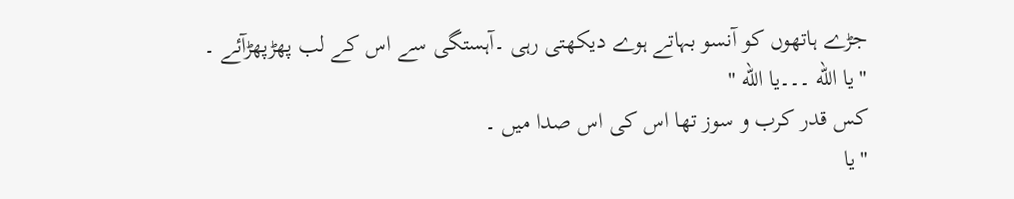جڑے ہاتھوں کو آنسو بہاتے ہوے دیکھتی رہی ۔آہستگی سے اس کے لب پھڑپھڑآئے ۔
"یا اللّه ۔۔۔یا اللّه "
کس قدر کرب و سوز تھا اس کی اس صدا میں ۔
"یا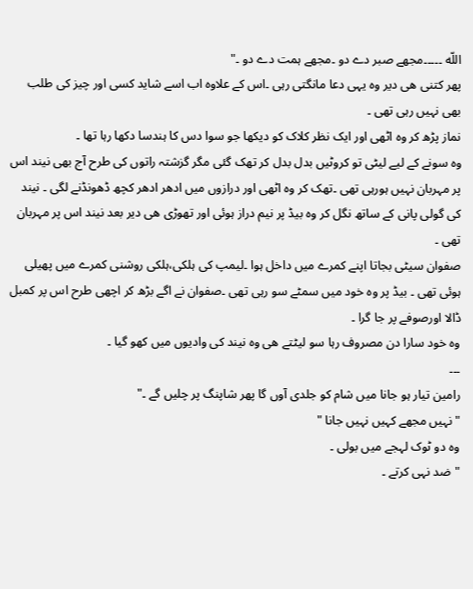اللّه ۔۔۔۔۔مجھے صبر دے دو ۔مجھے ہمت دے دو ۔"
پھر کتنی ھی دیر وہ یہی دعا مانگتی رہی ۔اس کے علاوہ اب اسے شاید کسی اور چیز کی طلب بھی نہیں رہی تھی ۔
نماز پڑھ کر وہ اٹھی اور ایک نظر کلاک کو دیکھا جو سوا دس کا ہندسا دکھا رہا تھا ۔
وہ سونے کے لیے لیٹی تو کروٹیں بدل بدل کر تھک گئی مگر گزشتہ راتوں کی طرح آج بھی نیند اس پر مہربان نہیں ہورہی تھی ۔تھک کر وہ اٹھی اور درازوں میں ادھر ادھر کچھ ڈھونڈنے لگی ۔ نیند کی گولی پانی کے ساتھ نگل کر وہ بیڈ پر نیم دراز ہوئی اور تھوڑی ھی دیر بعد نیند اس پر مہربان تھی ۔
صفوان سیٹی بجاتا اپنے کمرے میں داخل ہوا ۔لیمپ کی ہلکی،ہلکی روشنی کمرے میں پھیلی ہوئی تھی ۔ بیڈ پر وہ خود میں سمٹے سو رہی تھی ۔صفوان نے اگے بڑھ کر اچھی طرح اس پر کمبل ڈالا اورصوفے پر جا گرا ۔
وہ خود سارا دن مصروف رہا سو لیٹتے ھی وہ نیند کی وادیوں میں کھو گیا ۔
۔۔۔
رامین تیار ہو جانا میں شام کو جلدی آوں گا پھر شاپنگ پر چلیں گے ۔"
"نہیں مجھے کہیں نہیں جانا "
وہ دو ٹوک لہجے میں بولی ۔
"ضد نہی کرتے ۔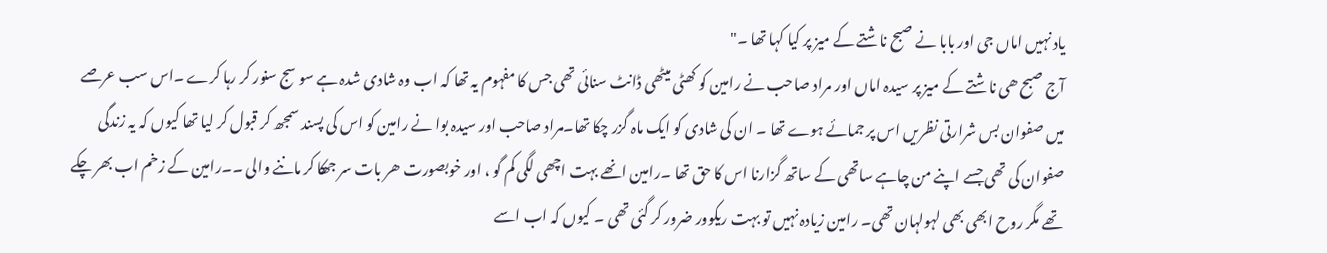یاد نہیں اماں جی اور بابا نے صبح ناشتے کے میز پر کیا کہا تھا ۔"
آج صبح ھی ناشتے کے میز پر سیدہ اماں اور مراد صاحب نے رامین کو کھٹی میٹھی ڈانٹ سنائی تھی جس کا مفہوم یہ تھا کہ اب وہ شادی شدہ ہے سو سج سنور کر رہا کرے ۔اس سب عرصے میں صفوان بس شرارتی نظریں اس پر جمائے ہوے تھا ۔ ان کی شادی کو ایک ماہ گزر چکا تھا۔مراد صاحب اور سیدہ بوا نے رامین کو اس کی پسند سمجھ کر قبول کر لیا تھا کیوں کہ یہ زندگی صفوان کی تھی جسے اپنے من چاہے ساتھی کے ساتھ گزارنا اس کا حق تھا ۔رامین انھے بہت اچھی لگی کم گو ، اور خوبصورت ھر بات سر جھکا کر ماننے والی ۔۔رامین کے زخم اب بھر چکے تھے مگر روح ابھی بھی لہولہان تھی۔ رامین زیادہ نہیں تو بہت ریکوور ضرور کر گئی تھی ۔ کیوں کہ اب اسے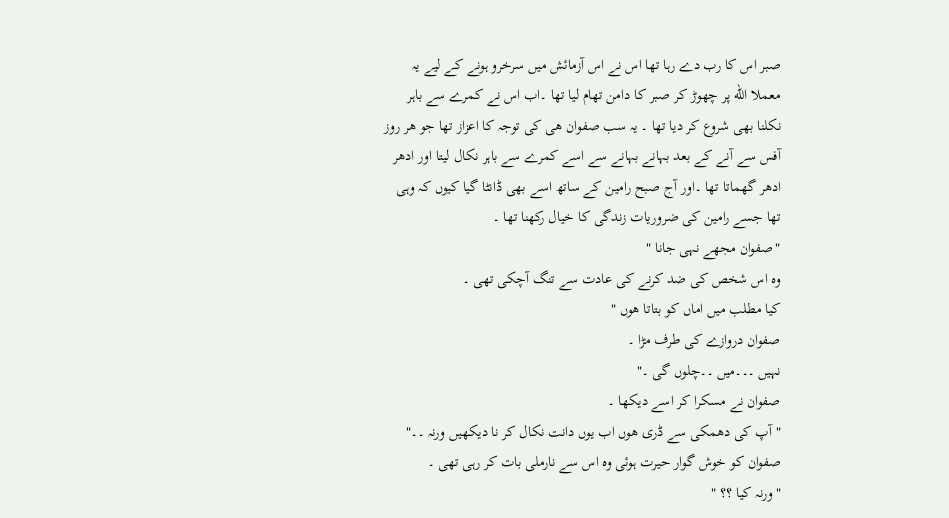صبر اس کا رب دے رہا تھا اس نے اس آزمائش میں سرخرو ہونے کے لیے یہ معملا اللّه پر چھوڑ کر صبر کا دامن تھام لیا تھا ۔اب اس نے کمرے سے باہر نکلنا بھی شروع کر دیا تھا ۔ یہ سب صفوان ھی کی توجہ کا اعزاز تھا جو ھر روز آفس سے آنے کے بعد بہانے بہانے سے اسے کمرے سے باہر نکال لیتا اور ادھر ادھر گھماتا تھا ۔اور آج صبح رامین کے ساتھ اسے بھی ڈانٹا گیا کیوں کہ وہی تھا جسے رامین کی ضروریات زندگی کا خیال رکھنا تھا ۔
"صفوان مجھے نہی جانا "
وہ اس شخص کی ضد کرنے کی عادت سے تنگ آچکی تھی ۔
کیا مطلب میں اماں کو بتاتا ھوں "
صفوان دروازے کی طرف مڑا ۔
نہیں ۔۔۔میں ۔۔چلوں گی ۔"
صفوان نے مسکرا کر اسے دیکھا ۔
"آپ کی دھمکی سے ڈری ھوں اب یوں دانت نکال کر نا دیکھیں ورنہ ۔۔"
صفوان کو خوش گوار حیرت ہوئی وہ اس سے نارملی بات کر رہی تھی ۔
"ورنہ کیا ؟؟ "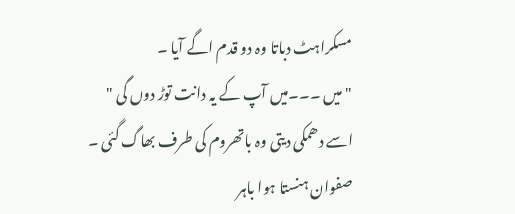مسکراہٹ دباتا وہ دو قدم اگے آیا ۔
"میں ۔۔۔میں آپ کے یہ دانت توڑ دوں گی "
اسے دھمکی دیتی وہ باتھروم کی طرف بھاگ گئی ۔
صفوان ہنستا ہوا باہر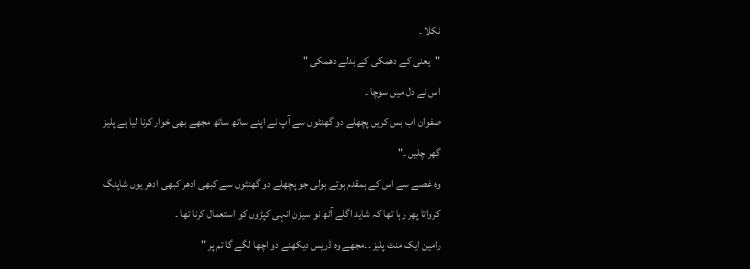نکلا ۔
"یعنی کے دھمکی کے بدلے دھمکی "
اس نے دل میں سوچا ۔
صفوان اب بس کریں پچھلے دو گھنٹوں سے آپ نے اپنے ساتھ ساتھ مجھے بھی خوار کرنا لیا ہے پلیز گھر چلیں ۔"
وہ غصے سے اس کے ہمقدم ہوتے بولی جو پچھلے دو گھنٹوں سے کبھی ادھر کبھی ادھر یوں شاپنگ کرواتا پھر رہا تھا کہ شاید اگلے آٹھ نو سیزن انہی کپڑوں کو استعمال کرنا تھا ۔
رامین ایک منٹ پلیز ۔۔مجھے وہ ڈریس دیکھنے دو اچھا لگے گا تم پر "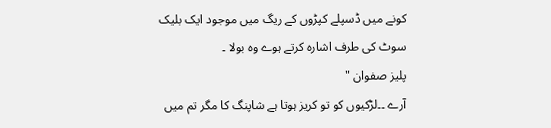کونے میں ڈسپلے کپڑوں کے ریگ میں موجود ایک بلیک سوٹ کی طرف اشارہ کرتے ہوے وہ بولا ۔
پلیز صفوان "
آرے ۔۔لڑکیوں کو تو کریز ہوتا ہے شاپنگ کا مگر تم میں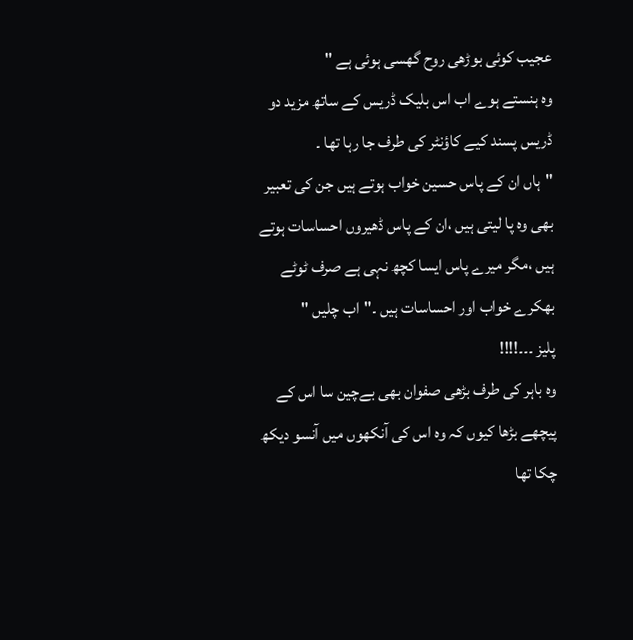عجیب کوئی بوڑھی روح گھسی ہوئی ہے "
وہ ہنستے ہوے اب اس بلیک ڈریس کے ساتھ مزید دو ڈریس پسند کیے کاؤنٹر کی طرف جا رہا تھا ۔
"ہاں ان کے پاس حسین خواب ہوتے ہیں جن کی تعبیر بھی وہ پا لیتی ہیں ،ان کے پاس ڈھیروں احساسات ہوتے ہیں ،مگر میرے پاس ایسا کچھ نہی ہے صرف ٹوٹے بھکرے خواب اور احساسات ہیں ۔"اب چلیں "
پلیز ۔۔۔!!!!
وہ باہر کی طرف بڑھی صفوان بھی بےچین سا اس کے پیچھے بڑھا کیوں کہ وہ اس کی آنکھوں میں آنسو دیکھ چکا تھا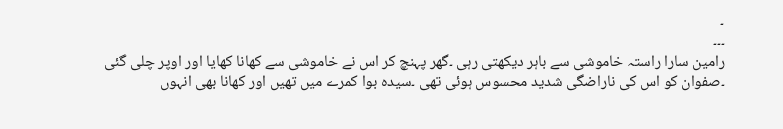۔
۔۔۔
رامین سارا راستہ خاموشی سے باہر دیکھتی رہی ۔گھر پہنچ کر اس نے خاموشی سے کھانا کھایا اور اوپر چلی گئی ۔صفوان کو اس کی ناراضگی شدید محسوس ہوئی تھی ۔سیدہ بوا کمرے میں تھیں اور کھانا بھی انہوں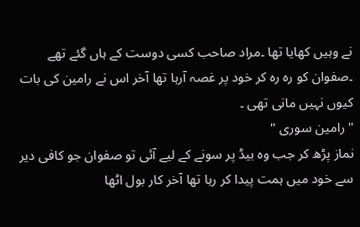نے وہیں کھایا تھا ۔مراد صاحب کسی دوست کے ہاں گئے تھے ۔صفوان کو رہ رہ کر خود پر غصہ آرہا تھا آخر اس نے رامین کی بات کیوں نہیں مانی تھی ۔
"رامین سوری "
نماز پڑھ کر جب وہ بیڈ پر سونے کے لیے آئی تو صفوان جو کافی دیر سے خود میں ہمت پیدا کر رہا تھا آخر کار بول اٹھا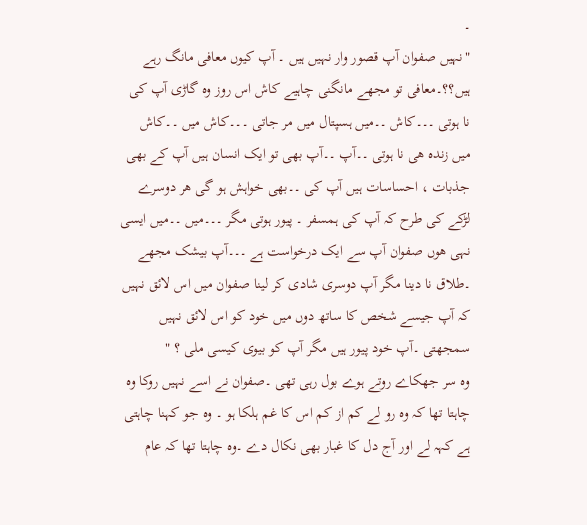۔
"نہیں صفوان آپ قصور وار نہیں ہیں ۔ آپ کیوں معافی مانگ رہے ہیں؟؟۔معافی تو مجھے مانگنی چاہیے کاش اس روز وہ گاڑی آپ کی نا ہوتی ۔۔۔کاش ۔۔میں ہسپتال میں مر جاتی ۔۔۔کاش میں ۔۔کاش میں زندہ ھی نا ہوتی ۔۔آپ ۔۔آپ بھی تو ایک انسان ہیں آپ کے بھی جذبات ، احساسات ہیں آپ کی ۔۔بھی خواہش ہو گی ھر دوسرے لڑکے کی طرح کہ آپ کی ہمسفر ۔ پیور ہوتی مگر ۔۔۔میں ۔۔میں ایسی نہی ھوں صفوان آپ سے ایک درخواست ہے ۔۔۔آپ بیشک مجھے ۔طلاق نا دینا مگر آپ دوسری شادی کر لینا صفوان میں اس لائق نہیں کہ آپ جیسے شخص کا ساتھ دوں میں خود کو اس لائق نہیں سمجھتی ۔آپ خود پیور ہیں مگر آپ کو بیوی کیسی ملی ؟ "
وہ سر جھکاے روتے ہوے بول رہی تھی ۔صفوان نے اسے نہیں روکا وہ چاہتا تھا کہ وہ رو لے کم از کم اس کا غم ہلکا ہو ۔ وہ جو کہنا چاہتی ہے کہہ لے اور آج دل کا غبار بھی نکال دے ۔وہ چاہتا تھا کہ عام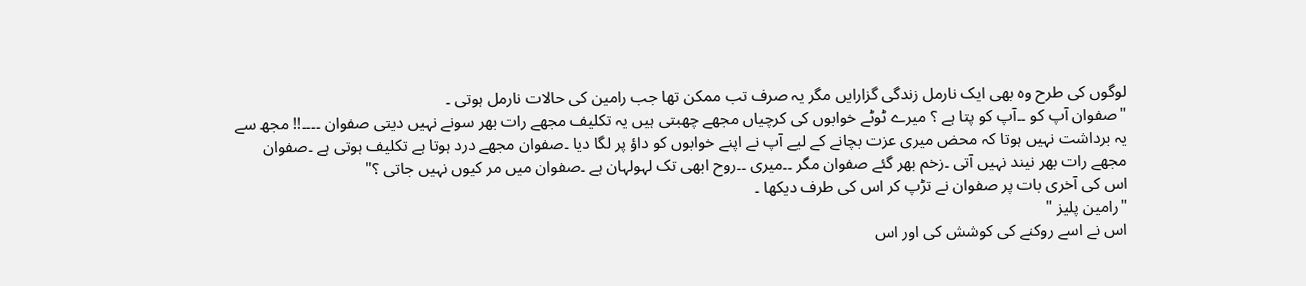لوگوں کی طرح وہ بھی ایک نارمل زندگی گزارایں مگر یہ صرف تب ممکن تھا جب رامین کی حالات نارمل ہوتی ۔
"صفوان آپ کو ۔۔آپ کو پتا ہے ؟ میرے ٹوٹے خوابوں کی کرچیاں مجھے چھبتی ہیں یہ تکلیف مجھے رات بھر سونے نہیں دیتی صفوان ۔۔۔۔!! مجھ سے یہ برداشت نہیں ہوتا کہ محض میری عزت بچانے کے لیے آپ نے اپنے خوابوں کو داؤ پر لگا دیا ۔صفوان مجھے درد ہوتا ہے تکلیف ہوتی ہے ۔صفوان مجھے رات بھر نیند نہیں آتی ۔زخم بھر گئے صفوان مگر ۔۔میری ۔۔روح ابھی تک لہولہان ہے ۔صفوان میں مر کیوں نہیں جاتی ؟"
اس کی آخری بات پر صفوان نے تڑپ کر اس کی طرف دیکھا ۔
"رامین پلیز "
اس نے اسے روکنے کی کوشش کی اور اس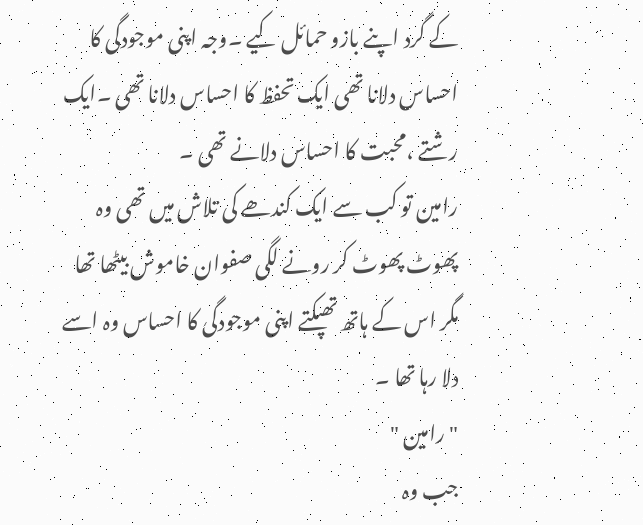کے گرد اپنے بازو حمائل کیے ۔وجہ اپنی موجودگی کا احساس دلانا تھی ایک تحفظ کا احساس دلانا تھی ۔ایک رشتے ،محبت کا احساس دلانے تھی ۔
رامین تو کب سے ایک کندھے کی تلاش میں تھی وہ پھوٹ پھوٹ کر رونے لگی صفوان خاموش بیٹھا تھا مگر اس کے ہاتھ تھپکتے اپنی موجودگی کا احساس وہ اسے دلا رہا تھا ۔
"رامین "
جب وہ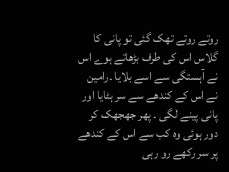روتے روتے تھک گئی تو پانی کا گلاس اس کی طرف بڑھاتے ہوے اس نے آہستگی سے اسے بلایا ۔رامین نے اس کے کندھے سے سر ہٹایا اور پانی پینے لگی ۔ پھر جھجھک کر دور ہوئی وہ کب سے اس کے کندھے پر سر رکھے رو رہی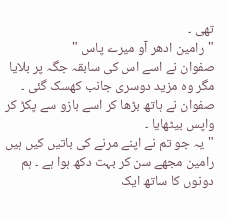تھی ۔
"رامین ادھر آو میرے پاس "
صفوان نے اسے اس کی سابقہ جگہ پر بلایا مگر وہ مزید دوسری جانب کھسک گئی ۔ صفوان نے ہاتھ بڑھا کر اسے بازو سے پکڑ کر واپس بیٹھایا ۔
"یہ جو تم نے اپنے مرنے کی باتیں کیں ہیں رامین مجھے سن کر بہت دکھ ہوا ہے ۔ ہم دونوں کا ساتھ ایک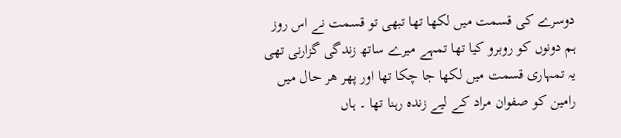دوسرے کی قسمت میں لکھا تھا تبھی تو قسمت نے اس روز ہم دونوں کو روبرو کیا تھا تمہے میرے ساتھ زندگی گزارنی تھی یہ تمہاری قسمت میں لکھا جا چکا تھا اور پھر ھر حال میں رامین کو صفوان مراد کے لیے زندہ رہنا تھا ۔ ہاں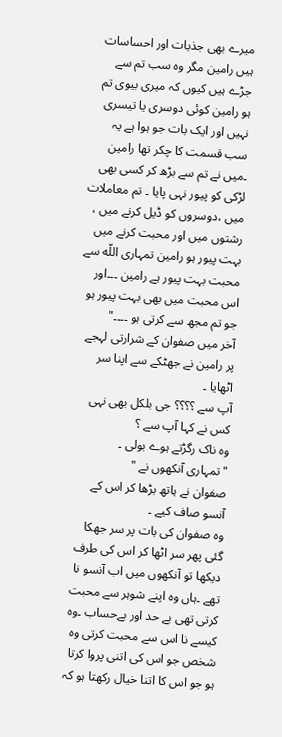میرے بھی جذبات اور احساسات ہیں رامین مگر وہ سب تم سے جڑے ہیں کیوں کہ میری بیوی تم ہو رامین کوئی دوسری یا تیسری نہیں اور ایک بات جو ہوا ہے یہ سب قسمت کا چکر تھا رامین ۔میں نے تم سے بڑھ کر کسی بھی لڑکی کو پیور نہی پایا ۔ تم معاملات میں ،دوسروں کو ڈیل کرنے میں ، رشتوں میں اور محبت کرنے میں بہت پیور ہو رامین تمہاری اللّه سے محبت بہت پیور ہے رامین ۔۔۔اور اس محبت میں بھی بہت پیور ہو جو تم مجھ سے کرتی ہو ۔۔۔۔"
آخر میں صفوان کے شرارتی لہجے پر رامین نے جھٹکے سے اپنا سر اٹھایا ۔
آپ سے ؟؟؟؟ جی بلکل بھی نہی کس نے کہا آپ سے ؟
وہ ناک رگڑتے ہوے بولی ۔
"تمہاری آنکھوں نے "
صفوان نے ہاتھ بڑھا کر اس کے آنسو صاف کیے ۔
وہ صفوان کی بات پر سر جھکا گئی پھر سر اٹھا کر اس کی طرف دیکھا تو آنکھوں میں اب آنسو نا تھے ۔ہاں وہ اپنے شوہر سے محبت کرتی تھی بے حد اور بےحساب ۔وہ کیسے نا اس سے محبت کرتی وہ شخص جو اس کی اتنی پروا کرتا ہو جو اس کا اتنا خیال رکھتا ہو کہ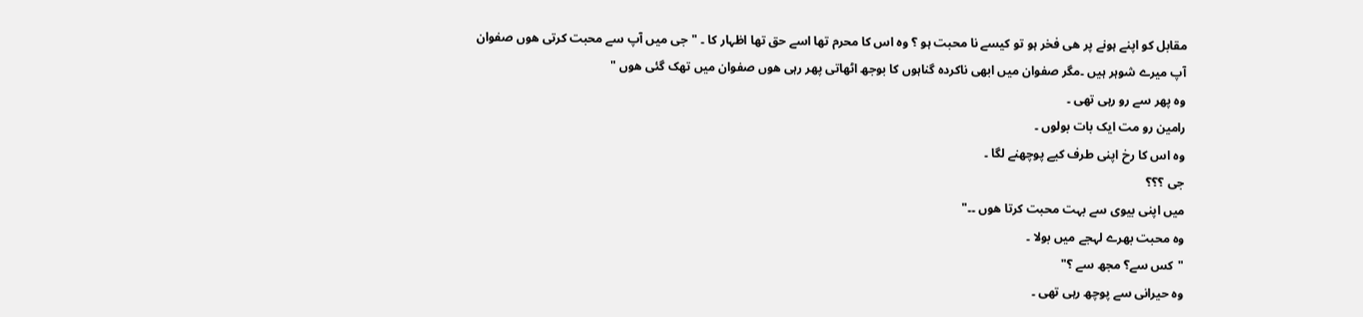مقابل کو اپنے ہونے پر ھی فخر ہو تو کیسے نا محبت ہو ؟ وہ اس کا محرم تھا اسے حق تھا اظہار کا ۔ "جی میں آپ سے محبت کرتی ھوں صفوان آپ میرے شوہر ہیں ۔مگر صفوان میں ابھی ناکردہ گناہوں کا بوجھ اٹھاتی پھر رہی ھوں صفوان میں تھک گئی ھوں "
وہ پھر سے رو رہی تھی ۔
رامین رو مت ایک بات بولوں ۔
وہ اس کا رخ اپنی طرف کیے پوچھنے لگا ۔
جی ؟؟؟
میں اپنی بیوی سے بہت محبت کرتا ھوں ۔۔"
وہ محبت بھرے لہجے میں بولا ۔
"کس سے؟ مجھ سے ؟"
وہ حیرانی سے پوچھ رہی تھی ۔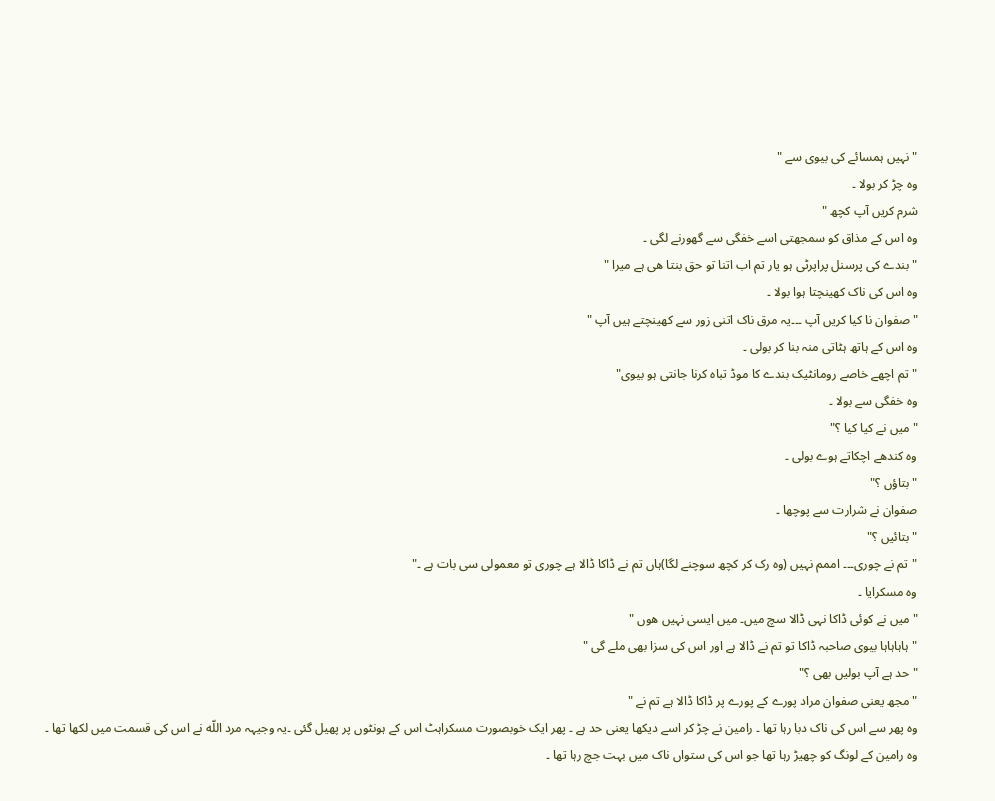"نہیں ہمسائے کی بیوی سے "
وہ چڑ کر بولا ۔
شرم کریں آپ کچھ "
وہ اس کے مذاق کو سمجھتی اسے خفگی سے گھورنے لگی ۔
"بندے کی پرسنل پراپرٹی ہو یار تم اب اتنا تو حق بنتا ھی ہے میرا "
وہ اس کی ناک کھینچتا ہوا بولا ۔
"صفوان نا کیا کریں آپ ۔۔۔یہ مرق ناک اتنی زور سے کھینچتے ہیں آپ "
وہ اس کے ہاتھ ہٹاتی منہ بنا کر بولی ۔
"تم اچھے خاصے رومانٹیک بندے کا موڈ تباہ کرنا جانتی ہو بیوی"
وہ خفگی سے بولا ۔
"میں نے کیا کیا ؟"
وہ کندھے اچکاتے ہوے بولی ۔
"بتاؤں ؟"
صفوان نے شرارت سے پوچھا ۔
"بتائیں ؟"
"تم نے چوری۔۔۔ اممم نہیں (وہ رک کر کچھ سوچنے لگا)ہاں تم نے ڈاکا ڈالا ہے چوری تو معمولی سی بات ہے ۔"
وہ مسکرایا ۔
"میں نے کوئی ڈاکا نہی ڈالا سچ میں۔ میں ایسی نہیں ھوں "
"ہاہاہاہا بیوی صاحبہ ڈاکا تو تم نے ڈالا ہے اور اس کی سزا بھی ملے گی "
"حد ہے آپ بولیں بھی ؟"
"مجھ یعنی صفوان مراد پورے کے پورے پر ڈاکا ڈالا ہے تم نے "
وہ پھر سے اس کی ناک دبا رہا تھا ۔ رامین نے چڑ کر اسے دیکھا یعنی حد ہے ۔ پھر ایک خوبصورت مسکراہٹ اس کے ہونٹوں پر پھیل گئی ۔یہ وجیہہ مرد اللّه نے اس کی قسمت میں لکھا تھا ۔
وہ رامین کے لونگ کو چھیڑ رہا تھا جو اس کی ستواں ناک میں بہت جچ رہا تھا ۔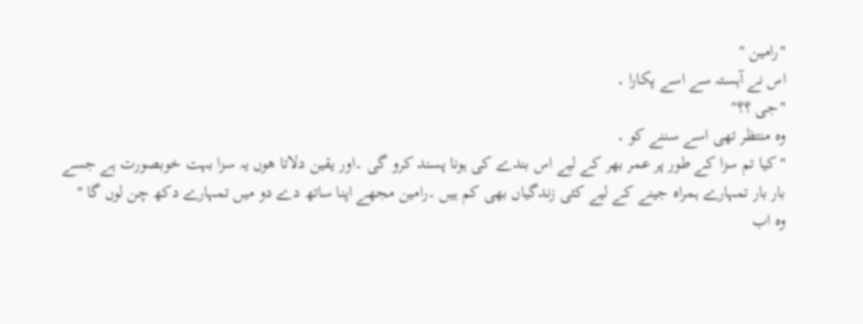"رامین "
اس نے آہستہ سے اسے پکارا ۔
"جی ؟؟"
وہ منتظر تھی اسے سننے کو ۔
"کیا تم سزا کے طور پر عمر بھر کے لیے اس بندے کی ہونا پسند کرو گی ۔اور یقین دلاتا ھوں یہ سزا بہت خوبصورت ہے جسے بار بار تمہارے ہمراہ جینے کے لیے کئی زندگیاں بھی کم ہیں ۔رامین مجھے اپنا ساتھ دے دو میں تمہارے دکھ چن لوں گا "
وہ اب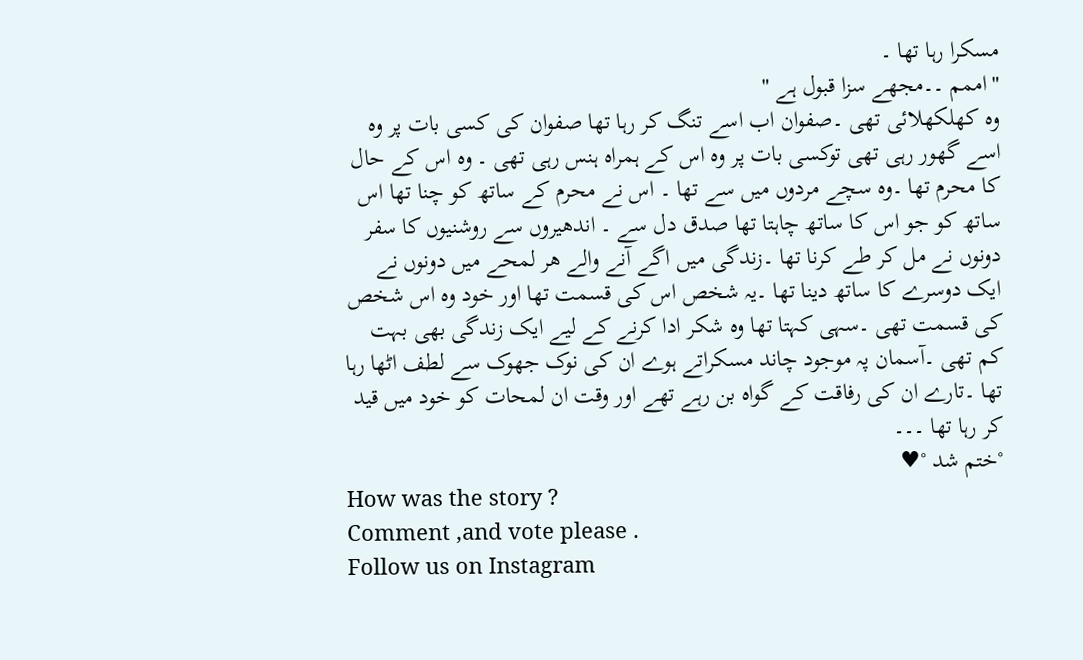مسکرا رہا تھا ۔
"اممم ۔۔مجھے سزا قبول ہے "
وہ کھلکھلائی تھی ۔صفوان اب اسے تنگ کر رہا تھا صفوان کی کسی بات پر وہ اسے گھور رہی تھی توکسی بات پر وہ اس کے ہمراہ ہنس رہی تھی ۔ وہ اس کے حال کا محرم تھا ۔وہ سچے مردوں میں سے تھا ۔ اس نے محرم کے ساتھ کو چنا تھا اس ساتھ کو جو اس کا ساتھ چاہتا تھا صدق دل سے ۔ اندھیروں سے روشنیوں کا سفر دونوں نے مل کر طے کرنا تھا ۔زندگی میں اگے آنے والے ھر لمحے میں دونوں نے ایک دوسرے کا ساتھ دینا تھا ۔یہ شخص اس کی قسمت تھا اور خود وہ اس شخص کی قسمت تھی ۔سہی کہتا تھا وہ شکر ادا کرنے کے لیے ایک زندگی بھی بہت کم تھی ۔آسمان پہ موجود چاند مسکراتے ہوے ان کی نوک جھوک سے لطف اٹھا رہا تھا ۔تارے ان کی رفاقت کے گواہ بن رہے تھے اور وقت ان لمحات کو خود میں قید کر رہا تھا ۔۔۔
°ختم شد °♥
How was the story ?
Comment ,and vote please .
Follow us on Instagram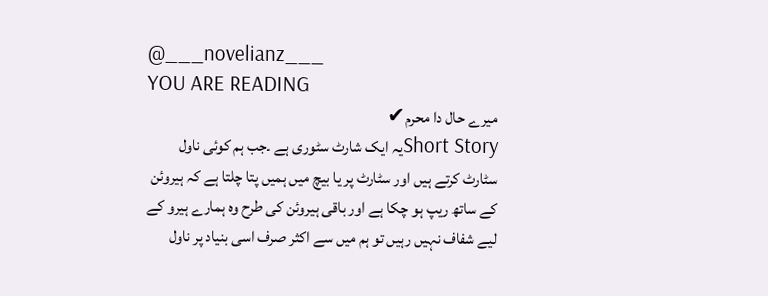@___novelianz___
YOU ARE READING
میرے حال دا محرم✔
Short Storyیہ ایک شارٹ سٹوری ہے ۔جب ہم کوئی ناول سٹارٹ کرتے ہیں اور سٹارٹ پر یا بیچ میں ہمیں پتا چلتا ہے کہ ہیروئن کے ساتھ ریپ ہو چکا ہے اور باقی ہیروئن کی طرح وہ ہمارے ہیرو کے لیے شفاف نہیں رہیں تو ہم میں سے اکثر صرف اسی بنیاد پر ناول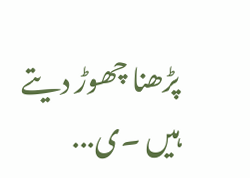پڑھنا چھوڑ دیتے ہیں ۔ی...